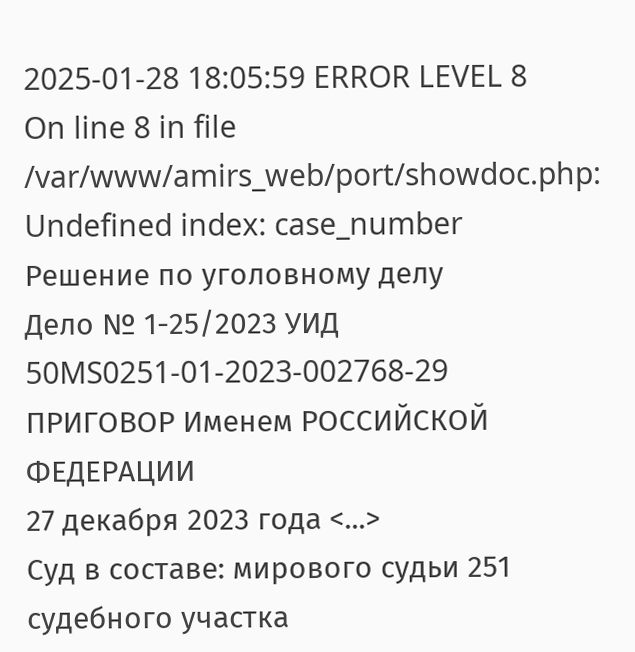2025-01-28 18:05:59 ERROR LEVEL 8
On line 8 in file /var/www/amirs_web/port/showdoc.php:
Undefined index: case_number
Решение по уголовному делу
Дело № 1-25/2023 УИД 50MS0251-01-2023-002768-29
ПРИГОВОР Именем РОССИЙСКОЙ ФЕДЕРАЦИИ
27 декабря 2023 года <...>
Суд в составе: мирового судьи 251 судебного участка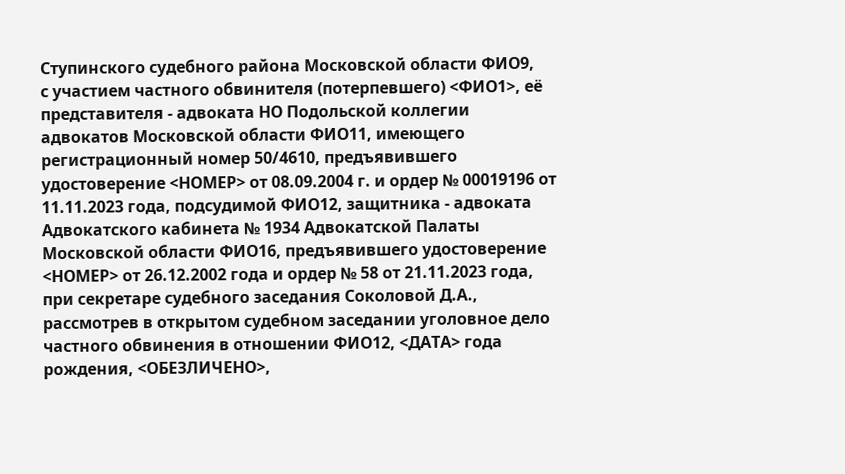Ступинского судебного района Московской области ФИО9,
с участием частного обвинителя (потерпевшего) <ФИО1>, её представителя - адвоката НО Подольской коллегии адвокатов Московской области ФИО11, имеющего регистрационный номер 50/4610, предъявившего удостоверение <НОМЕР> от 08.09.2004 г. и ордер № 00019196 от 11.11.2023 года, подсудимой ФИО12, защитника - адвоката Адвокатского кабинета № 1934 Адвокатской Палаты Московской области ФИО16, предъявившего удостоверение <НОМЕР> от 26.12.2002 года и ордер № 58 от 21.11.2023 года,
при секретаре судебного заседания Соколовой Д.А., рассмотрев в открытом судебном заседании уголовное дело частного обвинения в отношении ФИО12, <ДАТА> года рождения, <ОБЕЗЛИЧЕНО>,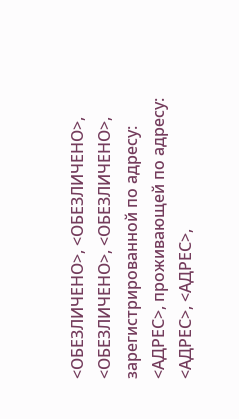<ОБЕЗЛИЧЕНО>, <ОБЕЗЛИЧЕНО>, <ОБЕЗЛИЧЕНО>, <ОБЕЗЛИЧЕНО>, зарегистрированной по адресу: <АДРЕС>, проживающей по адресу: <АДРЕС>, <АДРЕС>,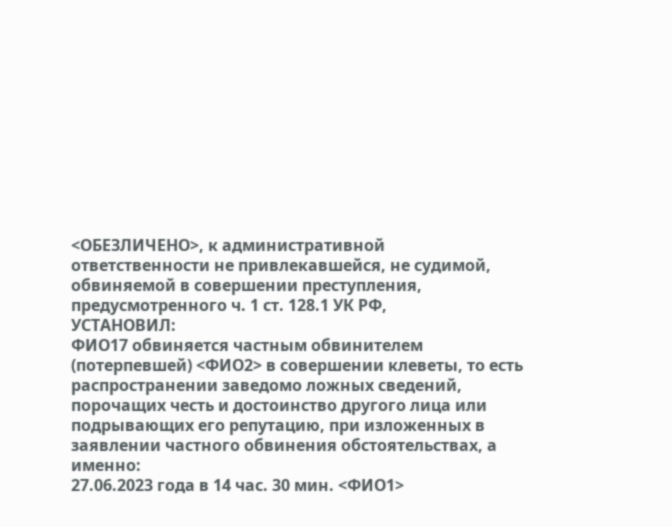<ОБЕЗЛИЧЕНО>, к административной ответственности не привлекавшейся, не судимой,
обвиняемой в совершении преступления, предусмотренного ч. 1 ст. 128.1 УК РФ,
УСТАНОВИЛ:
ФИО17 обвиняется частным обвинителем (потерпевшей) <ФИО2> в совершении клеветы, то есть распространении заведомо ложных сведений, порочащих честь и достоинство другого лица или подрывающих его репутацию, при изложенных в заявлении частного обвинения обстоятельствах, а именно:
27.06.2023 года в 14 час. 30 мин. <ФИО1>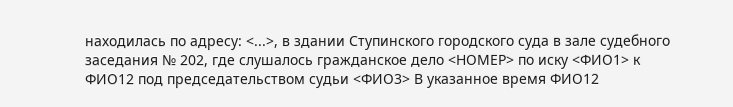находилась по адресу: <...>, в здании Ступинского городского суда в зале судебного заседания № 202, где слушалось гражданское дело <НОМЕР> по иску <ФИО1> к ФИО12 под председательством судьи <ФИО3> В указанное время ФИО12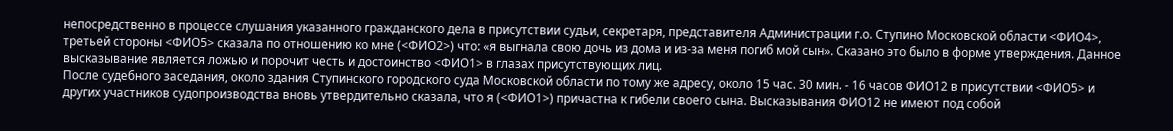непосредственно в процессе слушания указанного гражданского дела в присутствии судьи, секретаря, представителя Администрации г.о. Ступино Московской области <ФИО4>, третьей стороны <ФИО5> сказала по отношению ко мне (<ФИО2>) что: «я выгнала свою дочь из дома и из-за меня погиб мой сын». Сказано это было в форме утверждения. Данное высказывание является ложью и порочит честь и достоинство <ФИО1> в глазах присутствующих лиц.
После судебного заседания, около здания Ступинского городского суда Московской области по тому же адресу, около 15 час. 30 мин. - 16 часов ФИО12 в присутствии <ФИО5> и других участников судопроизводства вновь утвердительно сказала, что я (<ФИО1>) причастна к гибели своего сына. Высказывания ФИО12 не имеют под собой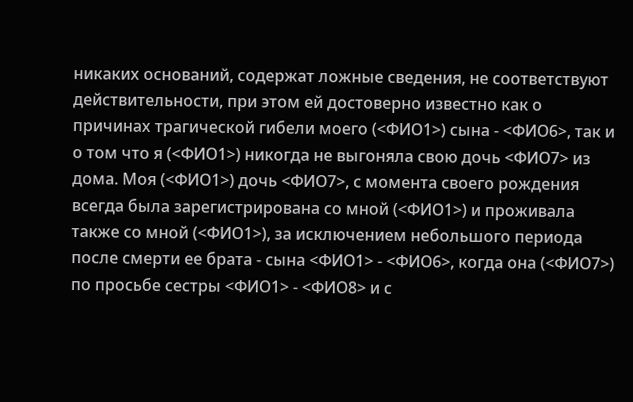никаких оснований, содержат ложные сведения, не соответствуют действительности, при этом ей достоверно известно как о причинах трагической гибели моего (<ФИО1>) сына - <ФИО6>, так и о том что я (<ФИО1>) никогда не выгоняла свою дочь <ФИО7> из дома. Моя (<ФИО1>) дочь <ФИО7>, с момента своего рождения всегда была зарегистрирована со мной (<ФИО1>) и проживала также со мной (<ФИО1>), за исключением небольшого периода после смерти ее брата - сына <ФИО1> - <ФИО6>, когда она (<ФИО7>) по просьбе сестры <ФИО1> - <ФИО8> и с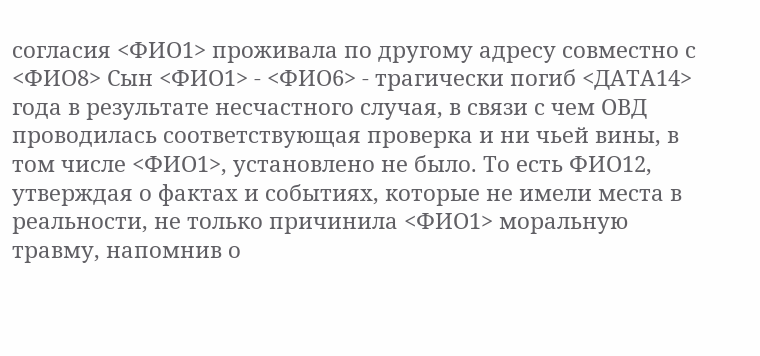согласия <ФИО1> проживала по другому адресу совместно с <ФИО8> Сын <ФИО1> - <ФИО6> - трагически погиб <ДАТА14> года в результате несчастного случая, в связи с чем ОВД проводилась соответствующая проверка и ни чьей вины, в том числе <ФИО1>, установлено не было. То есть ФИО12, утверждая о фактах и событиях, которые не имели места в реальности, не только причинила <ФИО1> моральную травму, напомнив о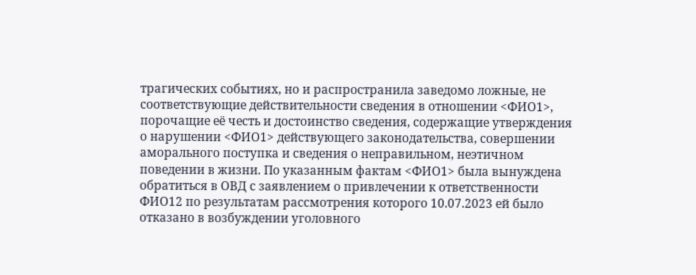трагических событиях, но и распространила заведомо ложные, не соответствующие действительности сведения в отношении <ФИО1>, порочащие её честь и достоинство сведения, содержащие утверждения о нарушении <ФИО1> действующего законодательства, совершении аморального поступка и сведения о неправильном, неэтичном поведении в жизни. По указанным фактам <ФИО1> была вынуждена обратиться в ОВД с заявлением о привлечении к ответственности ФИО12 по результатам рассмотрения которого 10.07.2023 ей было отказано в возбуждении уголовного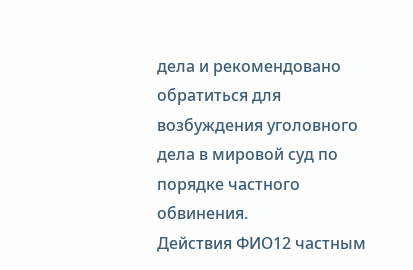дела и рекомендовано обратиться для возбуждения уголовного дела в мировой суд по порядке частного обвинения.
Действия ФИО12 частным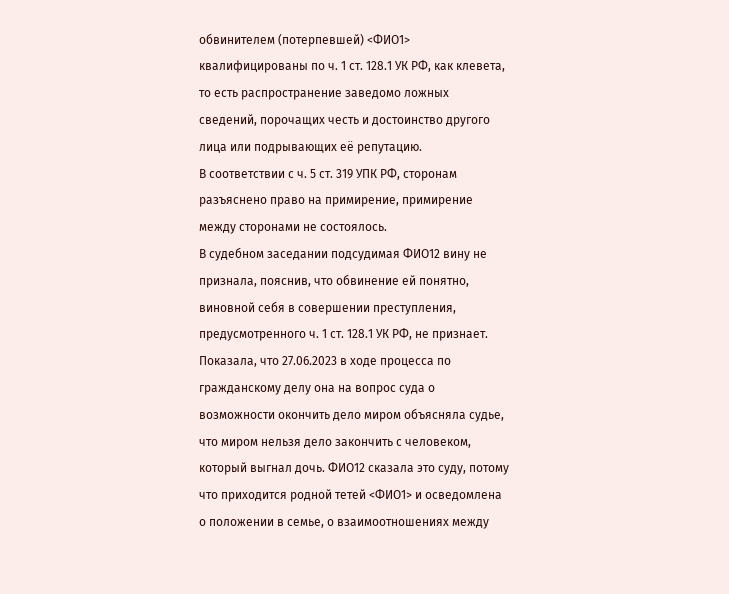обвинителем (потерпевшей) <ФИО1> квалифицированы по ч. 1 ст. 128.1 УК РФ, как клевета, то есть распространение заведомо ложных сведений, порочащих честь и достоинство другого лица или подрывающих её репутацию.
В соответствии с ч. 5 ст. 319 УПК РФ, сторонам разъяснено право на примирение, примирение между сторонами не состоялось.
В судебном заседании подсудимая ФИО12 вину не признала, пояснив, что обвинение ей понятно, виновной себя в совершении преступления, предусмотренного ч. 1 ст. 128.1 УК РФ, не признает. Показала, что 27.06.2023 в ходе процесса по гражданскому делу она на вопрос суда о возможности окончить дело миром объясняла судье, что миром нельзя дело закончить с человеком, который выгнал дочь. ФИО12 сказала это суду, потому что приходится родной тетей <ФИО1> и осведомлена о положении в семье, о взаимоотношениях между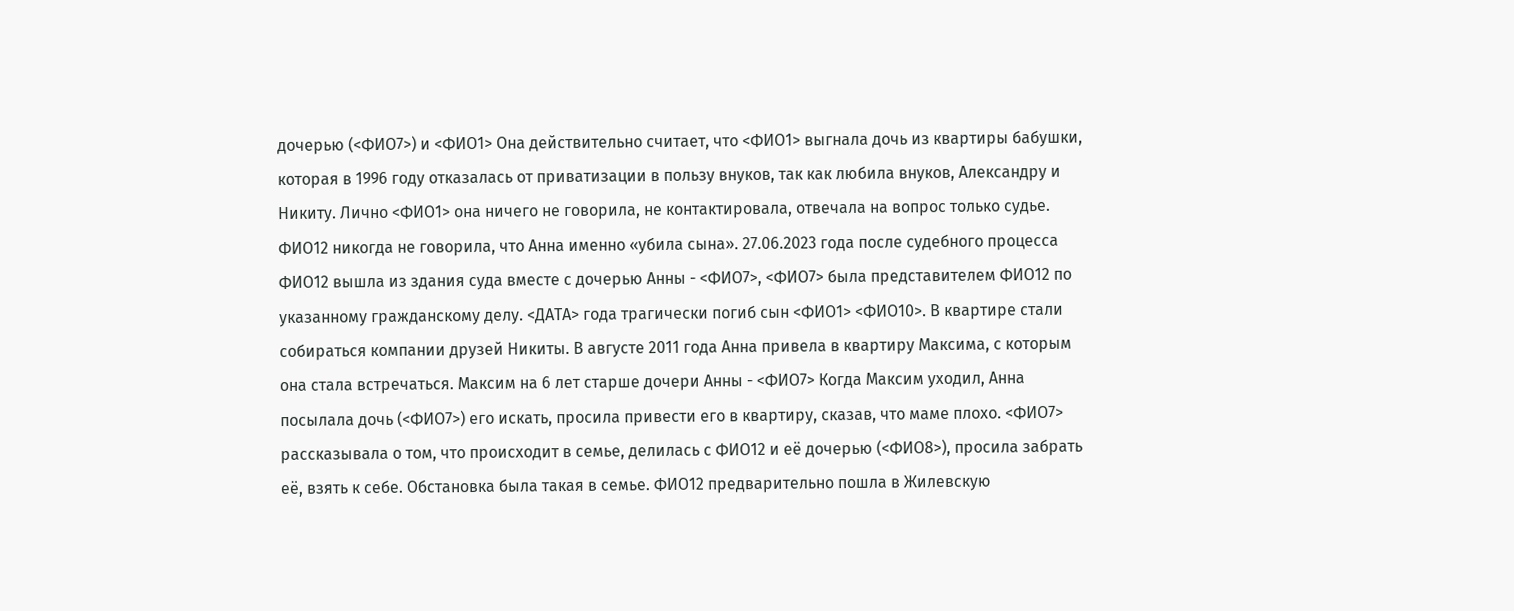дочерью (<ФИО7>) и <ФИО1> Она действительно считает, что <ФИО1> выгнала дочь из квартиры бабушки, которая в 1996 году отказалась от приватизации в пользу внуков, так как любила внуков, Александру и Никиту. Лично <ФИО1> она ничего не говорила, не контактировала, отвечала на вопрос только судье. ФИО12 никогда не говорила, что Анна именно «убила сына». 27.06.2023 года после судебного процесса ФИО12 вышла из здания суда вместе с дочерью Анны - <ФИО7>, <ФИО7> была представителем ФИО12 по указанному гражданскому делу. <ДАТА> года трагически погиб сын <ФИО1> <ФИО10>. В квартире стали собираться компании друзей Никиты. В августе 2011 года Анна привела в квартиру Максима, с которым она стала встречаться. Максим на 6 лет старше дочери Анны - <ФИО7> Когда Максим уходил, Анна посылала дочь (<ФИО7>) его искать, просила привести его в квартиру, сказав, что маме плохо. <ФИО7> рассказывала о том, что происходит в семье, делилась с ФИО12 и её дочерью (<ФИО8>), просила забрать её, взять к себе. Обстановка была такая в семье. ФИО12 предварительно пошла в Жилевскую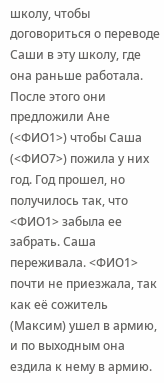школу, чтобы договориться о переводе Саши в эту школу, где она раньше работала. После этого они предложили Ане (<ФИО1>) чтобы Саша (<ФИО7>) пожила у них год. Год прошел, но получилось так, что <ФИО1> забыла ее забрать. Саша переживала. <ФИО1> почти не приезжала, так как её сожитель (Максим) ушел в армию, и по выходным она ездила к нему в армию.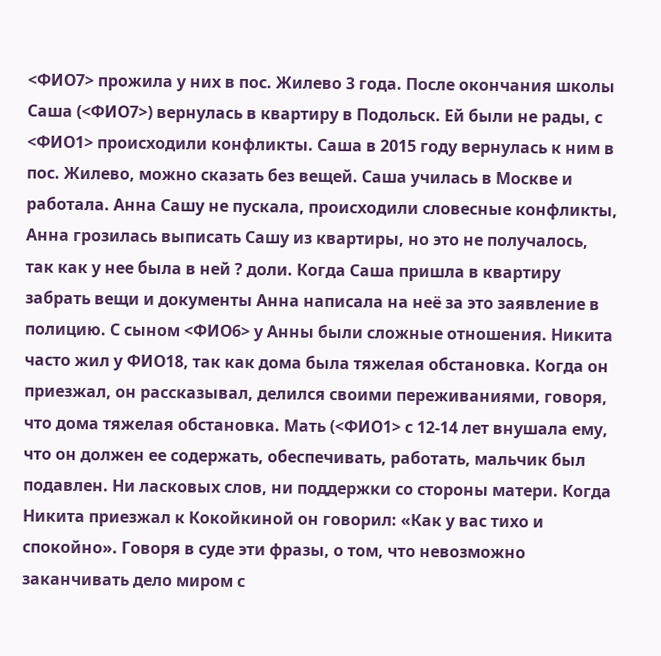<ФИО7> прожила у них в пос. Жилево 3 года. После окончания школы Саша (<ФИО7>) вернулась в квартиру в Подольск. Ей были не рады, с <ФИО1> происходили конфликты. Саша в 2015 году вернулась к ним в пос. Жилево, можно сказать без вещей. Саша училась в Москве и работала. Анна Сашу не пускала, происходили словесные конфликты, Анна грозилась выписать Сашу из квартиры, но это не получалось, так как у нее была в ней ? доли. Когда Саша пришла в квартиру забрать вещи и документы Анна написала на неё за это заявление в полицию. С сыном <ФИО6> у Анны были сложные отношения. Никита часто жил у ФИО18, так как дома была тяжелая обстановка. Когда он приезжал, он рассказывал, делился своими переживаниями, говоря, что дома тяжелая обстановка. Мать (<ФИО1> с 12-14 лет внушала ему, что он должен ее содержать, обеспечивать, работать, мальчик был подавлен. Ни ласковых слов, ни поддержки со стороны матери. Когда Никита приезжал к Кокойкиной он говорил: «Как у вас тихо и спокойно». Говоря в суде эти фразы, о том, что невозможно заканчивать дело миром с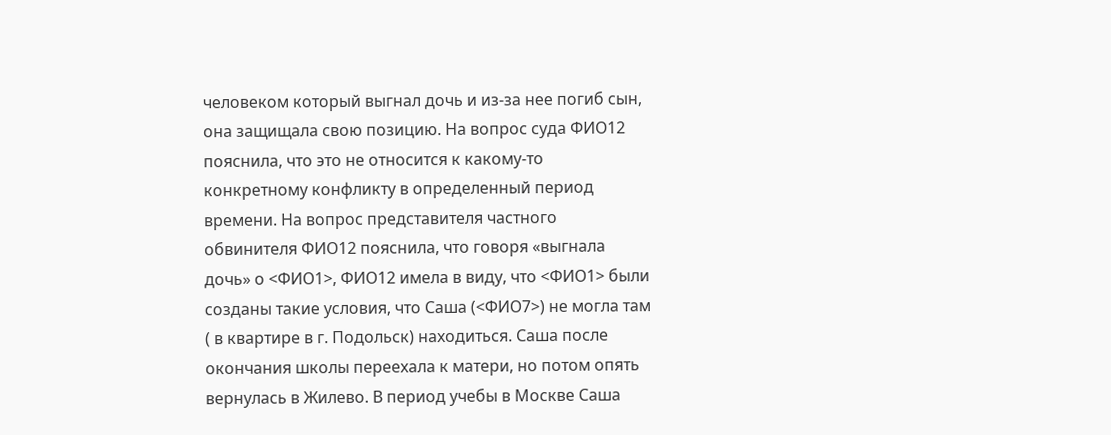человеком который выгнал дочь и из-за нее погиб сын, она защищала свою позицию. На вопрос суда ФИО12 пояснила, что это не относится к какому-то конкретному конфликту в определенный период времени. На вопрос представителя частного обвинителя ФИО12 пояснила, что говоря «выгнала дочь» о <ФИО1>, ФИО12 имела в виду, что <ФИО1> были созданы такие условия, что Саша (<ФИО7>) не могла там ( в квартире в г. Подольск) находиться. Саша после окончания школы переехала к матери, но потом опять вернулась в Жилево. В период учебы в Москве Саша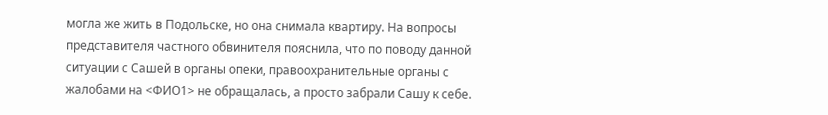могла же жить в Подольске, но она снимала квартиру. На вопросы представителя частного обвинителя пояснила, что по поводу данной ситуации с Сашей в органы опеки, правоохранительные органы с жалобами на <ФИО1> не обращалась, а просто забрали Сашу к себе.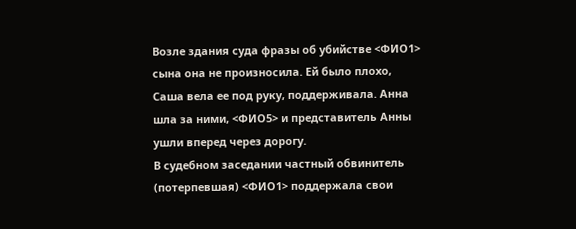Возле здания суда фразы об убийстве <ФИО1> сына она не произносила. Ей было плохо, Саша вела ее под руку, поддерживала. Анна шла за ними, <ФИО5> и представитель Анны ушли вперед через дорогу.
В судебном заседании частный обвинитель (потерпевшая) <ФИО1> поддержала свои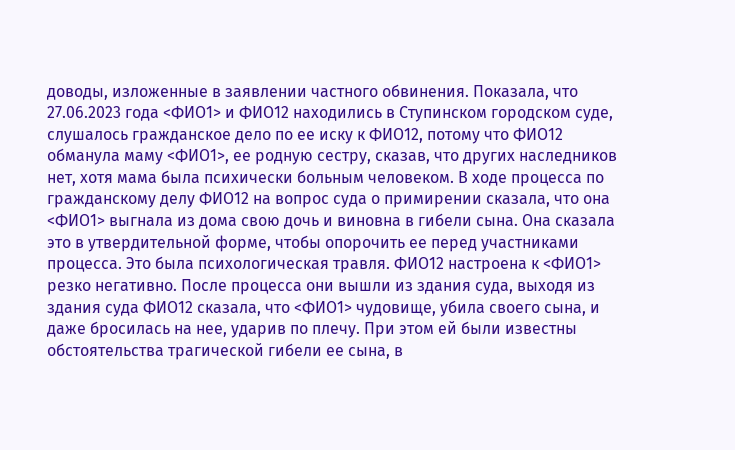доводы, изложенные в заявлении частного обвинения. Показала, что 27.06.2023 года <ФИО1> и ФИО12 находились в Ступинском городском суде, слушалось гражданское дело по ее иску к ФИО12, потому что ФИО12 обманула маму <ФИО1>, ее родную сестру, сказав, что других наследников нет, хотя мама была психически больным человеком. В ходе процесса по гражданскому делу ФИО12 на вопрос суда о примирении сказала, что она <ФИО1> выгнала из дома свою дочь и виновна в гибели сына. Она сказала это в утвердительной форме, чтобы опорочить ее перед участниками процесса. Это была психологическая травля. ФИО12 настроена к <ФИО1> резко негативно. После процесса они вышли из здания суда, выходя из здания суда ФИО12 сказала, что <ФИО1> чудовище, убила своего сына, и даже бросилась на нее, ударив по плечу. При этом ей были известны обстоятельства трагической гибели ее сына, в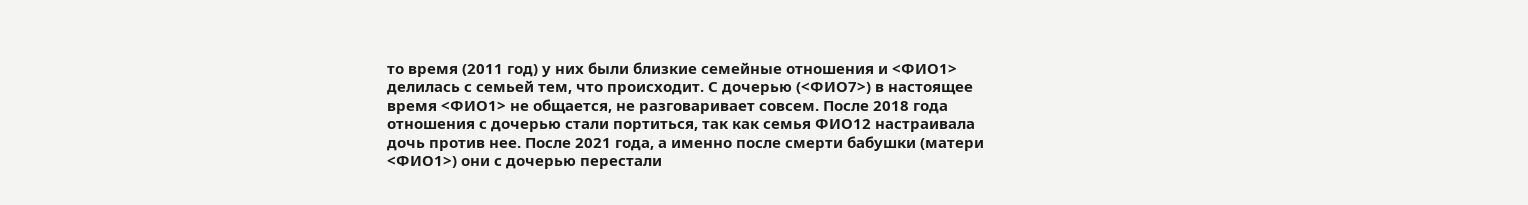то время (2011 год) у них были близкие семейные отношения и <ФИО1> делилась с семьей тем, что происходит. С дочерью (<ФИО7>) в настоящее время <ФИО1> не общается, не разговаривает совсем. После 2018 года отношения с дочерью стали портиться, так как семья ФИО12 настраивала дочь против нее. После 2021 года, а именно после смерти бабушки (матери <ФИО1>) они с дочерью перестали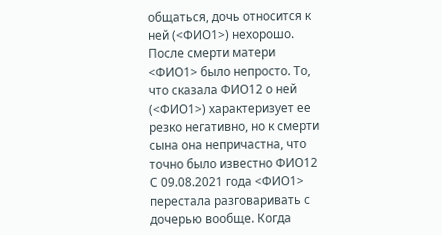общаться, дочь относится к ней (<ФИО1>) нехорошо. После смерти матери <ФИО1> было непросто. То, что сказала ФИО12 о ней (<ФИО1>) характеризует ее резко негативно, но к смерти сына она непричастна, что точно было известно ФИО12 С 09.08.2021 года <ФИО1> перестала разговаривать с дочерью вообще. Когда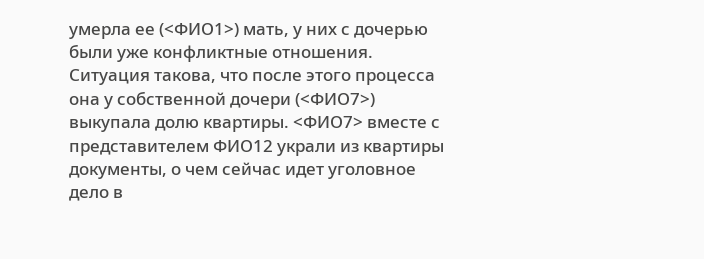умерла ее (<ФИО1>) мать, у них с дочерью были уже конфликтные отношения. Ситуация такова, что после этого процесса она у собственной дочери (<ФИО7>) выкупала долю квартиры. <ФИО7> вместе с представителем ФИО12 украли из квартиры документы, о чем сейчас идет уголовное дело в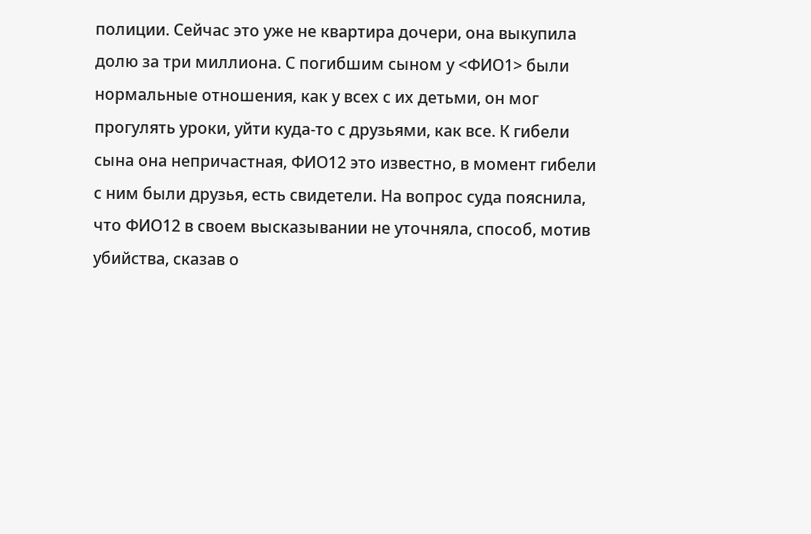полиции. Сейчас это уже не квартира дочери, она выкупила долю за три миллиона. С погибшим сыном у <ФИО1> были нормальные отношения, как у всех с их детьми, он мог прогулять уроки, уйти куда-то с друзьями, как все. К гибели сына она непричастная, ФИО12 это известно, в момент гибели с ним были друзья, есть свидетели. На вопрос суда пояснила, что ФИО12 в своем высказывании не уточняла, способ, мотив убийства, сказав о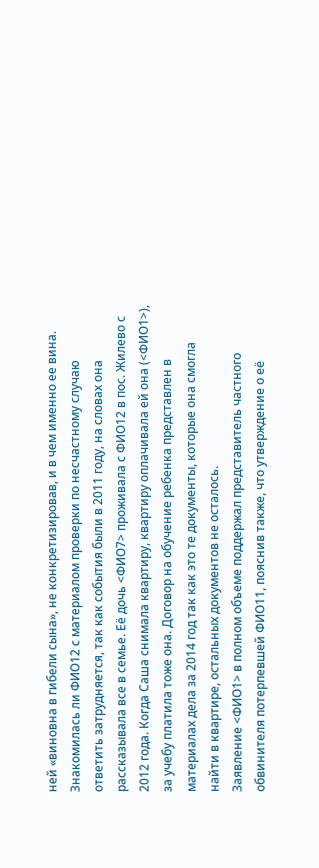ней «виновна в гибели сына», не конкретизировав, и в чем именно ее вина. Знакомилась ли ФИО12 с материалом проверки по несчастному случаю ответить затрудняется, так как события были в 2011 году, на словах она рассказывала все в семье. Её дочь <ФИО7> проживала с ФИО12 в пос. Жилево с 2012 года. Когда Саша снимала квартиру, квартиру оплачивала ей она (<ФИО1>), за учебу платила тоже она. Договор на обучение ребенка представлен в материалах дела за 2014 год так как это те документы, которые она смогла найти в квартире, остальных документов не осталось.
Заявление <ФИО1> в полном объеме поддержал представитель частного обвинителя потерпевшей ФИО11, пояснив также, что утверждение о её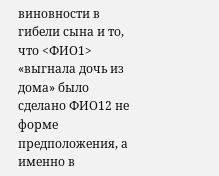виновности в гибели сына и то, что <ФИО1> «выгнала дочь из дома» было сделано ФИО12 не форме предположения, а именно в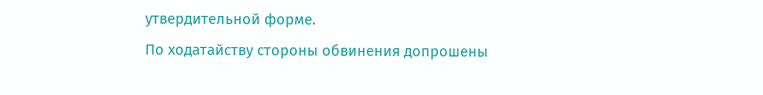утвердительной форме.
По ходатайству стороны обвинения допрошены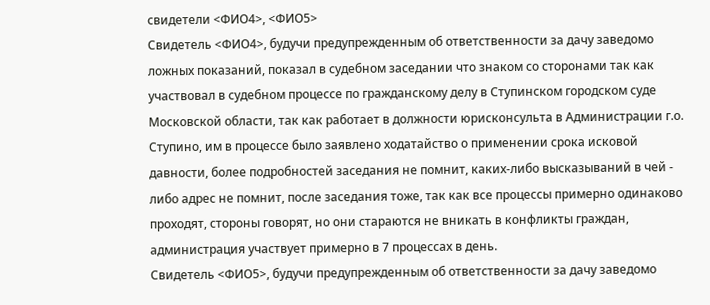свидетели <ФИО4>, <ФИО5>
Свидетель <ФИО4>, будучи предупрежденным об ответственности за дачу заведомо ложных показаний, показал в судебном заседании что знаком со сторонами так как участвовал в судебном процессе по гражданскому делу в Ступинском городском суде Московской области, так как работает в должности юрисконсульта в Администрации г.о. Ступино, им в процессе было заявлено ходатайство о применении срока исковой давности, более подробностей заседания не помнит, каких-либо высказываний в чей - либо адрес не помнит, после заседания тоже, так как все процессы примерно одинаково проходят, стороны говорят, но они стараются не вникать в конфликты граждан, администрация участвует примерно в 7 процессах в день.
Свидетель <ФИО5>, будучи предупрежденным об ответственности за дачу заведомо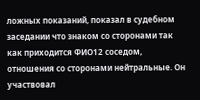ложных показаний, показал в судебном заседании что знаком со сторонами так как приходится ФИО12 соседом, отношения со сторонами нейтральные. Он участвовал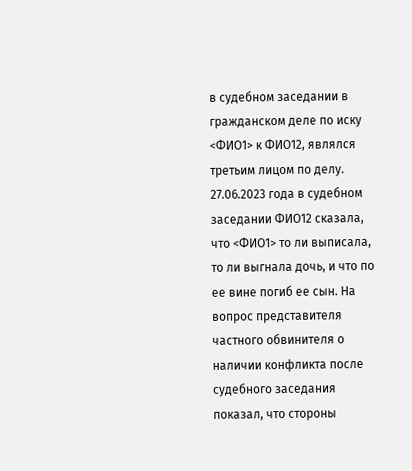в судебном заседании в гражданском деле по иску <ФИО1> к ФИО12, являлся третьим лицом по делу. 27.06.2023 года в судебном заседании ФИО12 сказала, что <ФИО1> то ли выписала, то ли выгнала дочь, и что по ее вине погиб ее сын. На вопрос представителя частного обвинителя о наличии конфликта после судебного заседания показал, что стороны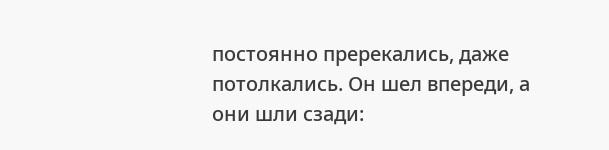постоянно пререкались, даже потолкались. Он шел впереди, а они шли сзади: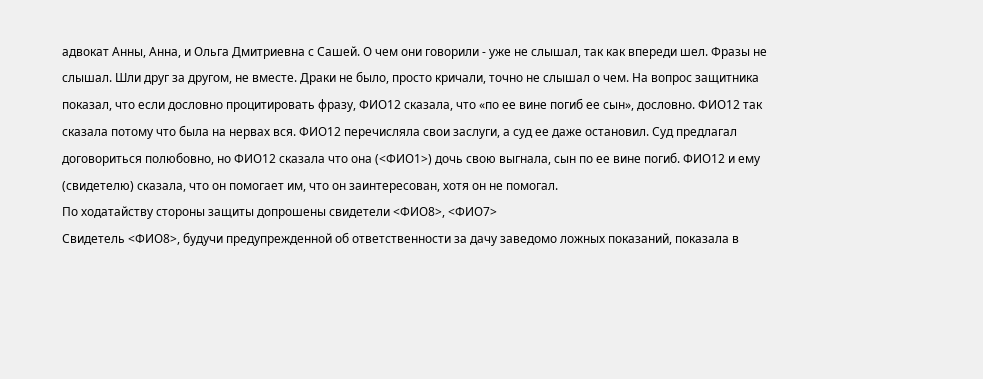адвокат Анны, Анна, и Ольга Дмитриевна с Сашей. О чем они говорили - уже не слышал, так как впереди шел. Фразы не слышал. Шли друг за другом, не вместе. Драки не было, просто кричали, точно не слышал о чем. На вопрос защитника показал, что если дословно процитировать фразу, ФИО12 сказала, что «по ее вине погиб ее сын», дословно. ФИО12 так сказала потому что была на нервах вся. ФИО12 перечисляла свои заслуги, а суд ее даже остановил. Суд предлагал договориться полюбовно, но ФИО12 сказала что она (<ФИО1>) дочь свою выгнала, сын по ее вине погиб. ФИО12 и ему (свидетелю) сказала, что он помогает им, что он заинтересован, хотя он не помогал.
По ходатайству стороны защиты допрошены свидетели <ФИО8>, <ФИО7>
Свидетель <ФИО8>, будучи предупрежденной об ответственности за дачу заведомо ложных показаний, показала в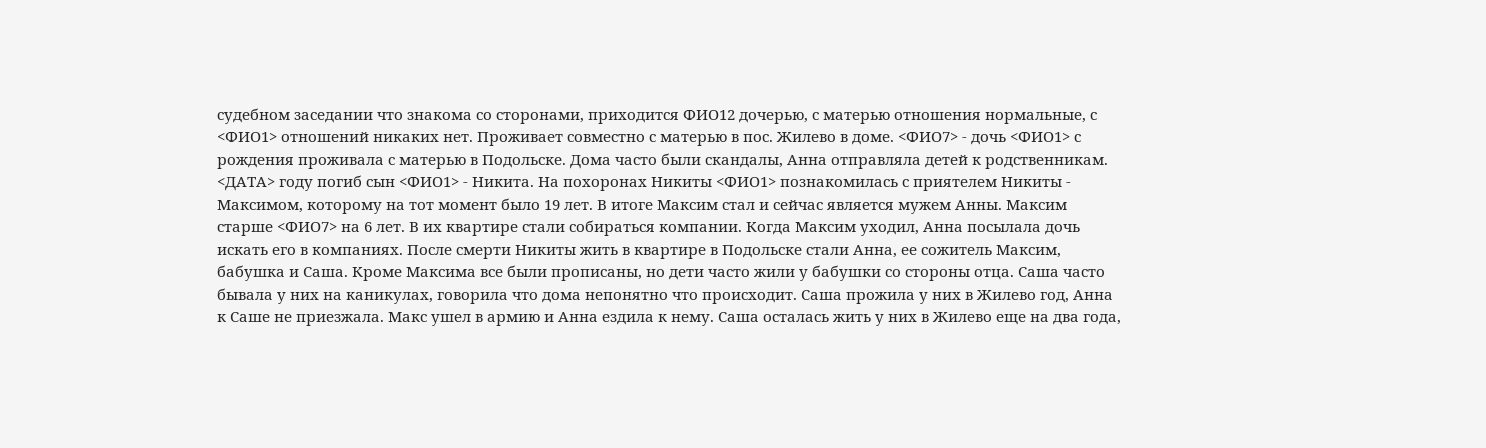судебном заседании что знакома со сторонами, приходится ФИО12 дочерью, с матерью отношения нормальные, с <ФИО1> отношений никаких нет. Проживает совместно с матерью в пос. Жилево в доме. <ФИО7> - дочь <ФИО1> с рождения проживала с матерью в Подольске. Дома часто были скандалы, Анна отправляла детей к родственникам. <ДАТА> году погиб сын <ФИО1> - Никита. На похоронах Никиты <ФИО1> познакомилась с приятелем Никиты - Максимом, которому на тот момент было 19 лет. В итоге Максим стал и сейчас является мужем Анны. Максим старше <ФИО7> на 6 лет. В их квартире стали собираться компании. Когда Максим уходил, Анна посылала дочь искать его в компаниях. После смерти Никиты жить в квартире в Подольске стали Анна, ее сожитель Максим, бабушка и Саша. Кроме Максима все были прописаны, но дети часто жили у бабушки со стороны отца. Саша часто бывала у них на каникулах, говорила что дома непонятно что происходит. Саша прожила у них в Жилево год, Анна к Саше не приезжала. Макс ушел в армию и Анна ездила к нему. Саша осталась жить у них в Жилево еще на два года,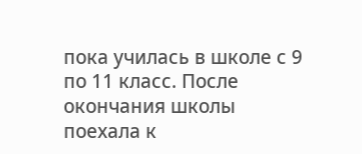пока училась в школе с 9 по 11 класс. После окончания школы поехала к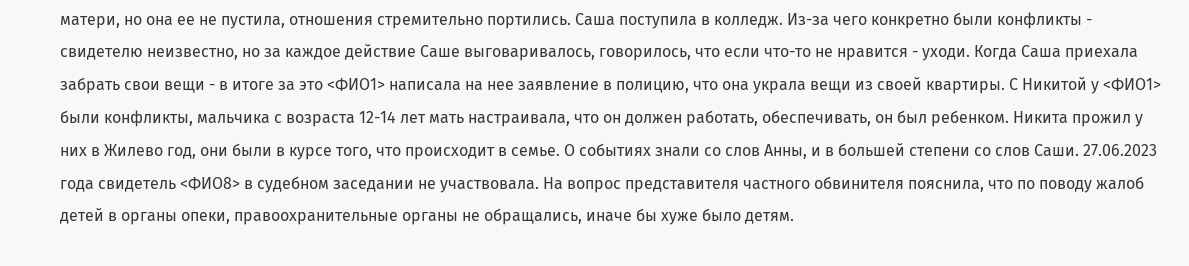матери, но она ее не пустила, отношения стремительно портились. Саша поступила в колледж. Из-за чего конкретно были конфликты - свидетелю неизвестно, но за каждое действие Саше выговаривалось, говорилось, что если что-то не нравится - уходи. Когда Саша приехала забрать свои вещи - в итоге за это <ФИО1> написала на нее заявление в полицию, что она украла вещи из своей квартиры. С Никитой у <ФИО1> были конфликты, мальчика с возраста 12-14 лет мать настраивала, что он должен работать, обеспечивать, он был ребенком. Никита прожил у них в Жилево год, они были в курсе того, что происходит в семье. О событиях знали со слов Анны, и в большей степени со слов Саши. 27.06.2023 года свидетель <ФИО8> в судебном заседании не участвовала. На вопрос представителя частного обвинителя пояснила, что по поводу жалоб детей в органы опеки, правоохранительные органы не обращались, иначе бы хуже было детям.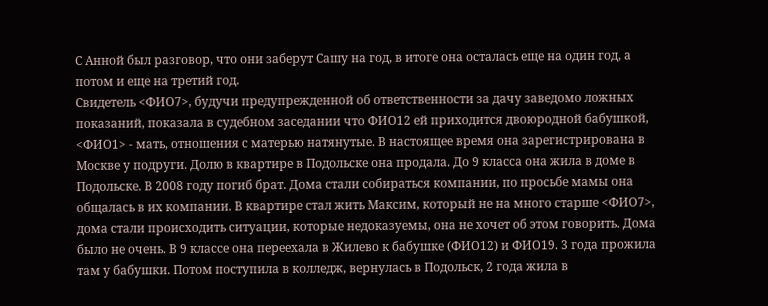С Анной был разговор, что они заберут Сашу на год, в итоге она осталась еще на один год, а потом и еще на третий год.
Свидетель <ФИО7>, будучи предупрежденной об ответственности за дачу заведомо ложных показаний, показала в судебном заседании что ФИО12 ей приходится двоюродной бабушкой, <ФИО1> - мать, отношения с матерью натянутые. В настоящее время она зарегистрирована в Москве у подруги. Долю в квартире в Подольске она продала. До 9 класса она жила в доме в Подольске. В 2008 году погиб брат. Дома стали собираться компании, по просьбе мамы она общалась в их компании. В квартире стал жить Максим, который не на много старше <ФИО7>, дома стали происходить ситуации, которые недоказуемы, она не хочет об этом говорить. Дома было не очень. В 9 классе она переехала в Жилево к бабушке (ФИО12) и ФИО19. 3 года прожила там у бабушки. Потом поступила в колледж, вернулась в Подольск, 2 года жила в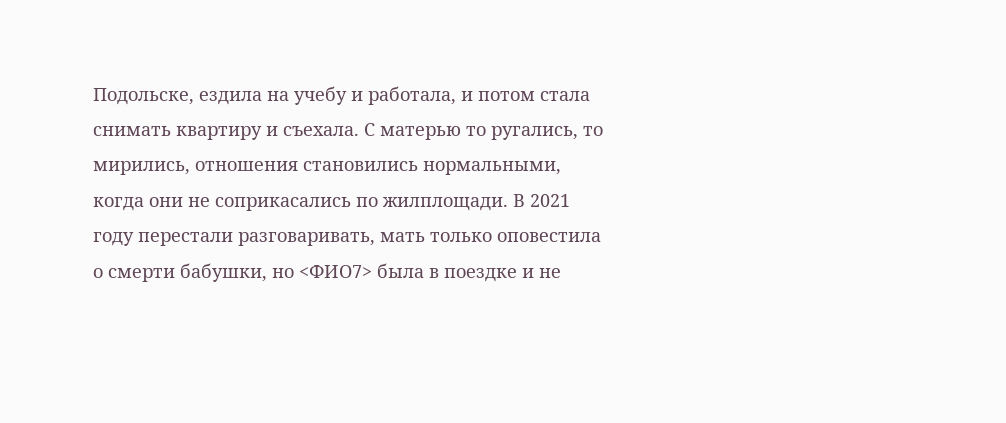Подольске, ездила на учебу и работала, и потом стала снимать квартиру и съехала. С матерью то ругались, то мирились, отношения становились нормальными, когда они не соприкасались по жилплощади. В 2021 году перестали разговаривать, мать только оповестила о смерти бабушки, но <ФИО7> была в поездке и не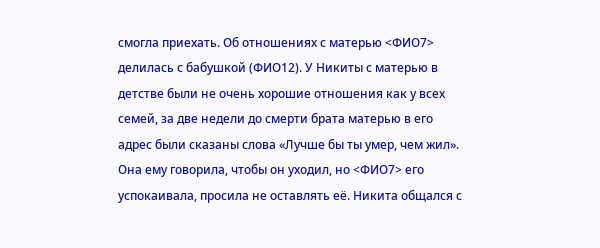смогла приехать. Об отношениях с матерью <ФИО7> делилась с бабушкой (ФИО12). У Никиты с матерью в детстве были не очень хорошие отношения как у всех семей, за две недели до смерти брата матерью в его адрес были сказаны слова «Лучше бы ты умер, чем жил». Она ему говорила, чтобы он уходил, но <ФИО7> его успокаивала, просила не оставлять её. Никита общался с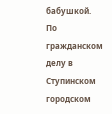бабушкой. По гражданском делу в Ступинском городском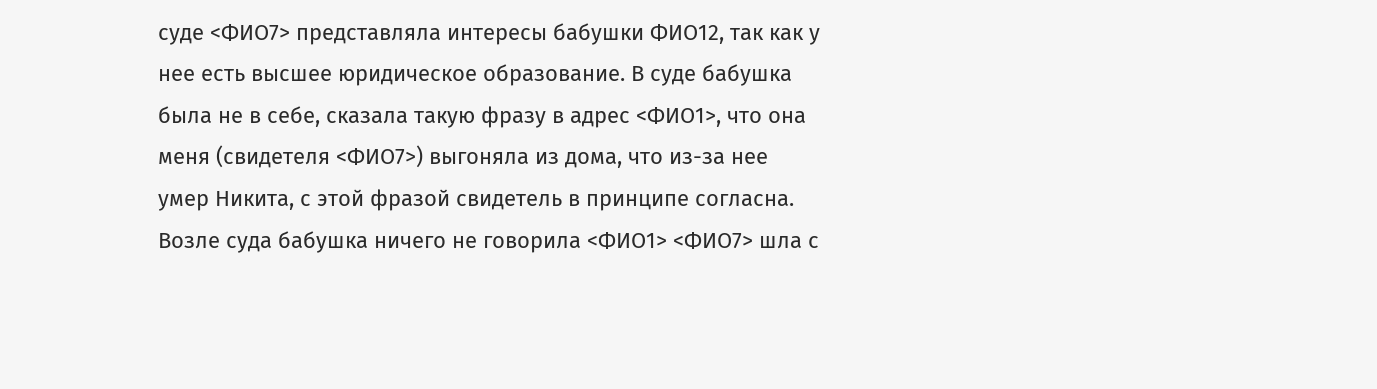суде <ФИО7> представляла интересы бабушки ФИО12, так как у нее есть высшее юридическое образование. В суде бабушка была не в себе, сказала такую фразу в адрес <ФИО1>, что она меня (свидетеля <ФИО7>) выгоняла из дома, что из-за нее умер Никита, с этой фразой свидетель в принципе согласна. Возле суда бабушка ничего не говорила <ФИО1> <ФИО7> шла с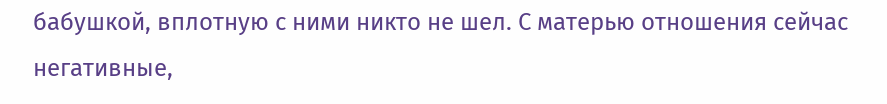бабушкой, вплотную с ними никто не шел. С матерью отношения сейчас негативные,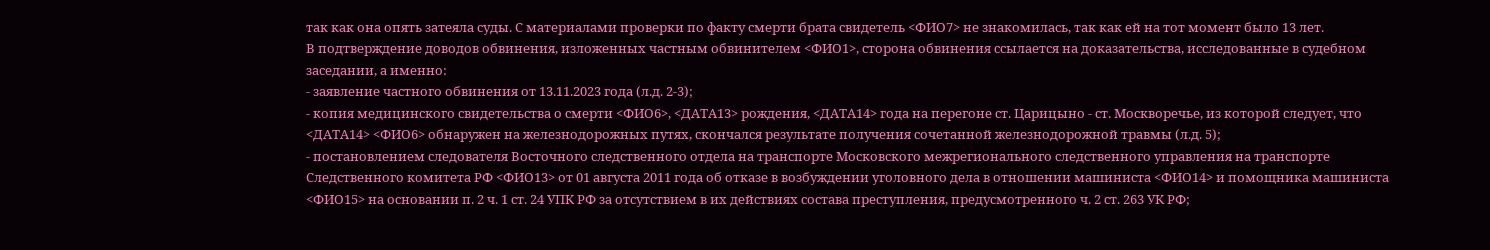так как она опять затеяла суды. С материалами проверки по факту смерти брата свидетель <ФИО7> не знакомилась, так как ей на тот момент было 13 лет.
В подтверждение доводов обвинения, изложенных частным обвинителем <ФИО1>, сторона обвинения ссылается на доказательства, исследованные в судебном заседании, а именно:
- заявление частного обвинения от 13.11.2023 года (л.д. 2-3);
- копия медицинского свидетельства о смерти <ФИО6>, <ДАТА13> рождения, <ДАТА14> года на перегоне ст. Царицыно - ст. Москворечье, из которой следует, что <ДАТА14> <ФИО6> обнаружен на железнодорожных путях, скончался результате получения сочетанной железнодорожной травмы (л.д. 5);
- постановлением следователя Восточного следственного отдела на транспорте Московского межрегионального следственного управления на транспорте Следственного комитета РФ <ФИО13> от 01 августа 2011 года об отказе в возбуждении уголовного дела в отношении машиниста <ФИО14> и помощника машиниста <ФИО15> на основании п. 2 ч. 1 ст. 24 УПК РФ за отсутствием в их действиях состава преступления, предусмотренного ч. 2 ст. 263 УК РФ;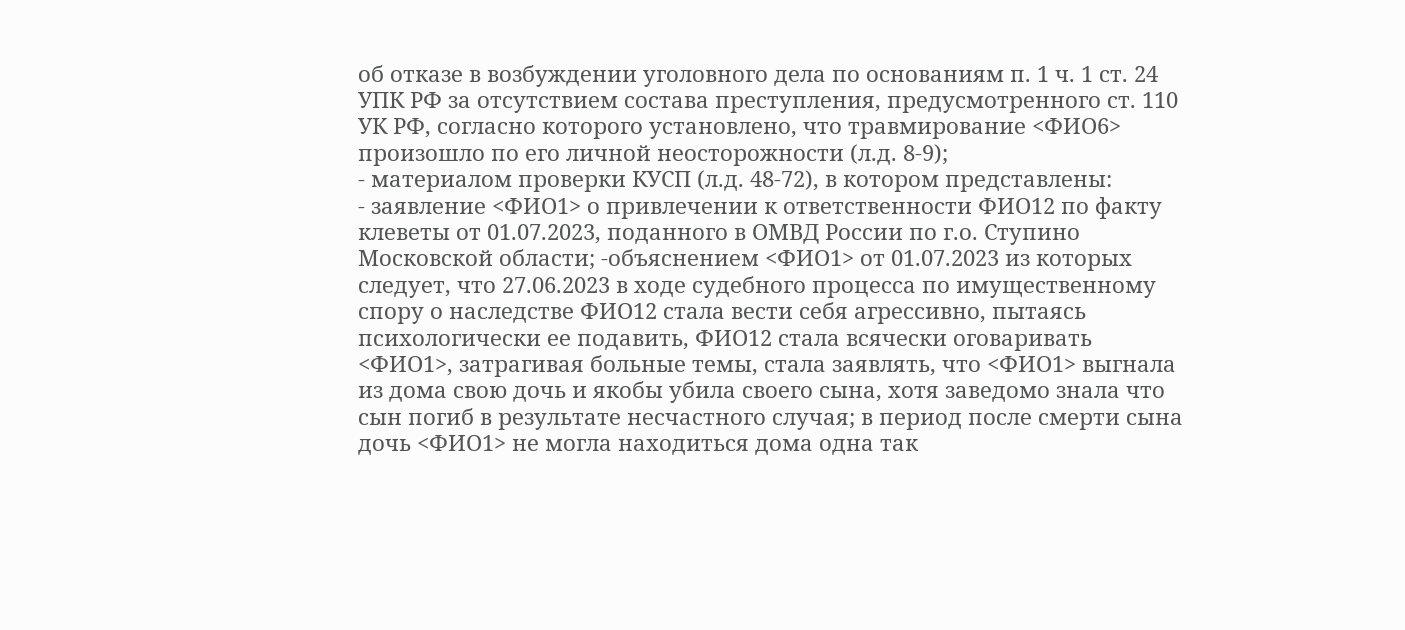об отказе в возбуждении уголовного дела по основаниям п. 1 ч. 1 ст. 24 УПК РФ за отсутствием состава преступления, предусмотренного ст. 110 УК РФ, согласно которого установлено, что травмирование <ФИО6> произошло по его личной неосторожности (л.д. 8-9);
- материалом проверки КУСП (л.д. 48-72), в котором представлены:
- заявление <ФИО1> о привлечении к ответственности ФИО12 по факту клеветы от 01.07.2023, поданного в ОМВД России по г.о. Ступино Московской области; -объяснением <ФИО1> от 01.07.2023 из которых следует, что 27.06.2023 в ходе судебного процесса по имущественному спору о наследстве ФИО12 стала вести себя агрессивно, пытаясь психологически ее подавить, ФИО12 стала всячески оговаривать <ФИО1>, затрагивая больные темы, стала заявлять, что <ФИО1> выгнала из дома свою дочь и якобы убила своего сына, хотя заведомо знала что сын погиб в результате несчастного случая; в период после смерти сына дочь <ФИО1> не могла находиться дома одна так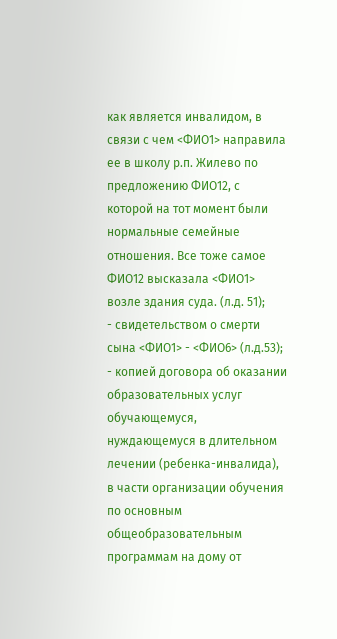как является инвалидом, в связи с чем <ФИО1> направила ее в школу р.п. Жилево по предложению ФИО12, с которой на тот момент были нормальные семейные отношения. Все тоже самое ФИО12 высказала <ФИО1> возле здания суда. (л.д. 51);
- свидетельством о смерти сына <ФИО1> - <ФИО6> (л.д.53);
- копией договора об оказании образовательных услуг обучающемуся, нуждающемуся в длительном лечении (ребенка-инвалида), в части организации обучения по основным общеобразовательным программам на дому от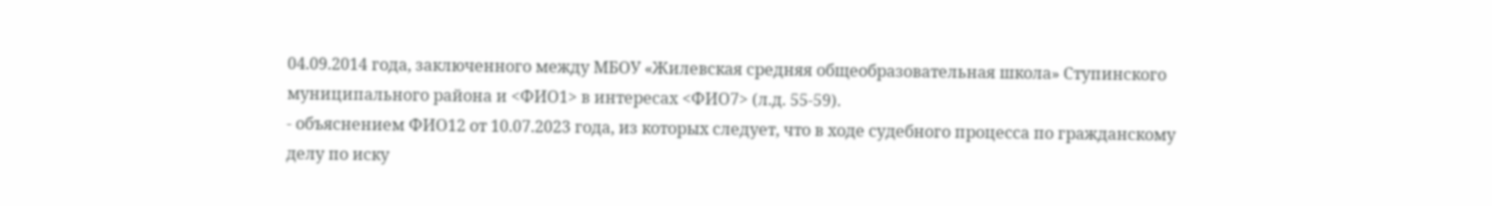04.09.2014 года, заключенного между МБОУ «Жилевская средняя общеобразовательная школа» Ступинского муниципального района и <ФИО1> в интересах <ФИО7> (л.д. 55-59).
- объяснением ФИО12 от 10.07.2023 года, из которых следует, что в ходе судебного процесса по гражданскому делу по иску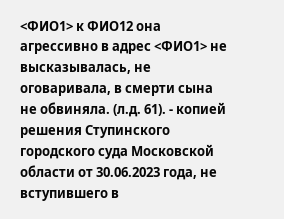<ФИО1> к ФИО12 она агрессивно в адрес <ФИО1> не высказывалась, не оговаривала, в смерти сына не обвиняла. (л.д. 61). - копией решения Ступинского городского суда Московской области от 30.06.2023 года, не вступившего в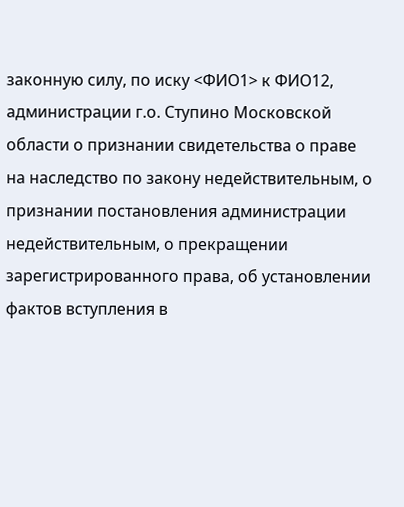законную силу, по иску <ФИО1> к ФИО12, администрации г.о. Ступино Московской области о признании свидетельства о праве на наследство по закону недействительным, о признании постановления администрации недействительным, о прекращении зарегистрированного права, об установлении фактов вступления в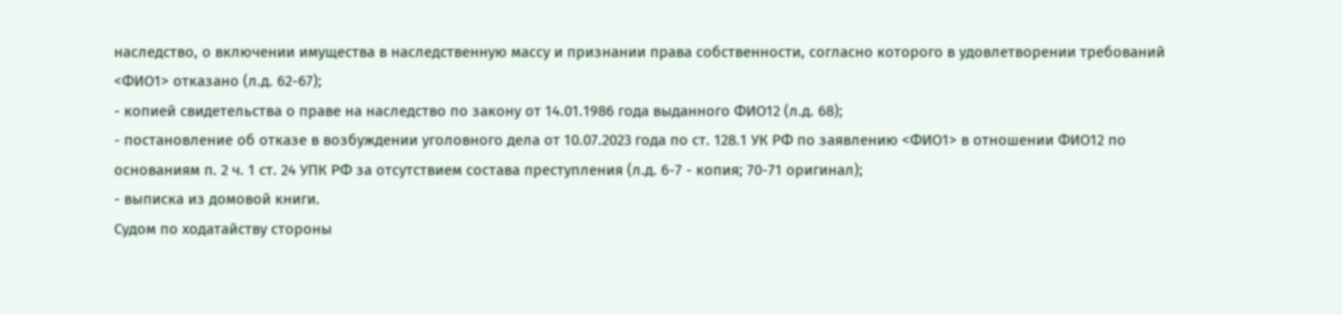наследство, о включении имущества в наследственную массу и признании права собственности, согласно которого в удовлетворении требований <ФИО1> отказано (л.д. 62-67);
- копией свидетельства о праве на наследство по закону от 14.01.1986 года выданного ФИО12 (л.д. 68);
- постановление об отказе в возбуждении уголовного дела от 10.07.2023 года по ст. 128.1 УК РФ по заявлению <ФИО1> в отношении ФИО12 по основаниям п. 2 ч. 1 ст. 24 УПК РФ за отсутствием состава преступления (л.д. 6-7 - копия; 70-71 оригинал);
- выписка из домовой книги.
Судом по ходатайству стороны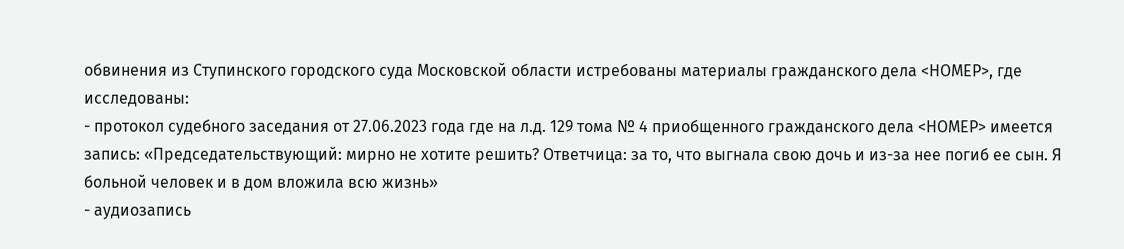обвинения из Ступинского городского суда Московской области истребованы материалы гражданского дела <НОМЕР>, где исследованы:
- протокол судебного заседания от 27.06.2023 года где на л.д. 129 тома № 4 приобщенного гражданского дела <НОМЕР> имеется запись: «Председательствующий: мирно не хотите решить? Ответчица: за то, что выгнала свою дочь и из-за нее погиб ее сын. Я больной человек и в дом вложила всю жизнь»
- аудиозапись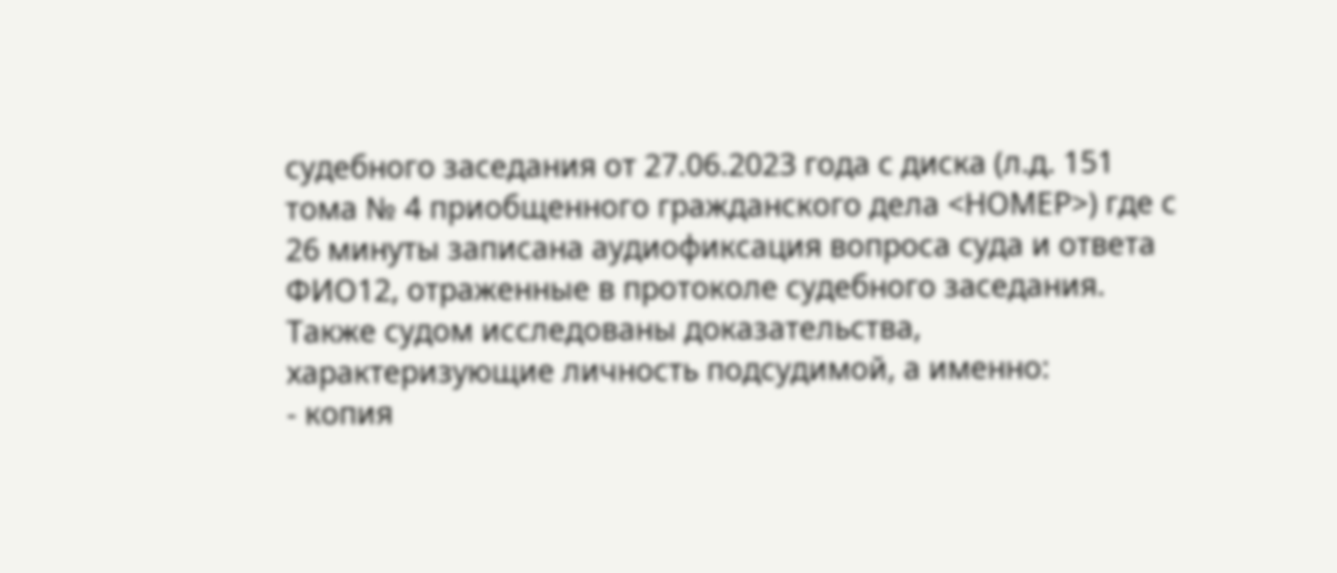судебного заседания от 27.06.2023 года с диска (л.д. 151 тома № 4 приобщенного гражданского дела <НОМЕР>) где с 26 минуты записана аудиофиксация вопроса суда и ответа ФИО12, отраженные в протоколе судебного заседания.
Также судом исследованы доказательства, характеризующие личность подсудимой, а именно:
- копия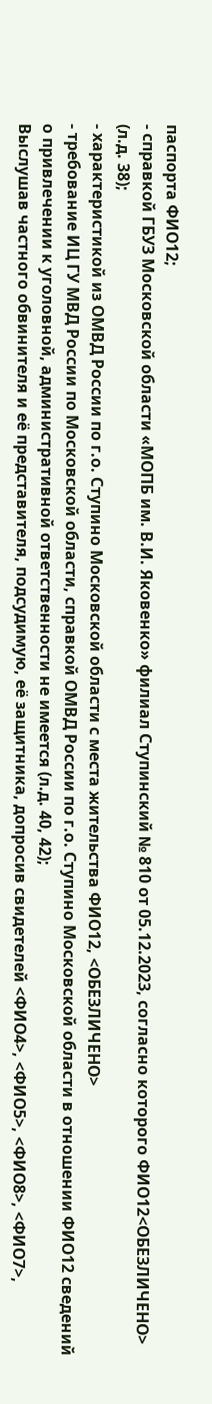паспорта ФИО12;
- справкой ГБУЗ Московской области «МОПБ им. В.И. Яковенко» филиал Ступинский № 810 от 05.12.2023, согласно которого ФИО12<ОБЕЗЛИЧЕНО> (л.д. 38);
- характеристикой из ОМВД России по г.о. Ступино Московской области с места жительства ФИО12, <ОБЕЗЛИЧЕНО>
- требование ИЦ ГУ МВД России по Московской области, справкой ОМВД России по г.о. Ступино Московской области в отношении ФИО12 сведений о привлечении к уголовной, административной ответственности не имеется (л.д. 40, 42);
Выслушав частного обвинителя и её представителя, подсудимую, её защитника, допросив свидетелей <ФИО4>, <ФИО5>, <ФИО8>, <ФИО7>,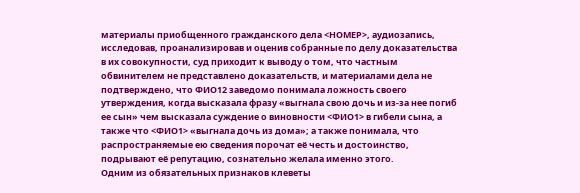материалы приобщенного гражданского дела <НОМЕР>, аудиозапись, исследовав, проанализировав и оценив собранные по делу доказательства в их совокупности, суд приходит к выводу о том, что частным обвинителем не представлено доказательств, и материалами дела не подтверждено, что ФИО12 заведомо понимала ложность своего утверждения, когда высказала фразу «выгнала свою дочь и из-за нее погиб ее сын» чем высказала суждение о виновности <ФИО1> в гибели сына, а также что <ФИО1> «выгнала дочь из дома»; а также понимала, что распространяемые ею сведения порочат её честь и достоинство, подрывают её репутацию, сознательно желала именно этого.
Одним из обязательных признаков клеветы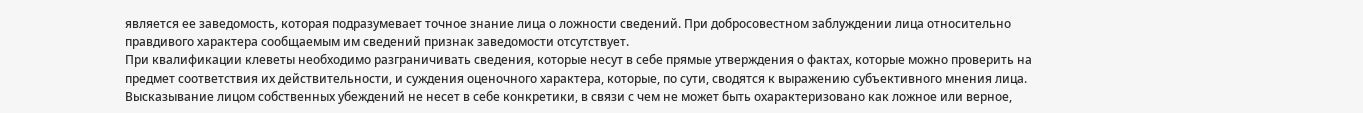является ее заведомость, которая подразумевает точное знание лица о ложности сведений. При добросовестном заблуждении лица относительно правдивого характера сообщаемым им сведений признак заведомости отсутствует.
При квалификации клеветы необходимо разграничивать сведения, которые несут в себе прямые утверждения о фактах, которые можно проверить на предмет соответствия их действительности, и суждения оценочного характера, которые, по сути, сводятся к выражению субъективного мнения лица.
Высказывание лицом собственных убеждений не несет в себе конкретики, в связи с чем не может быть охарактеризовано как ложное или верное,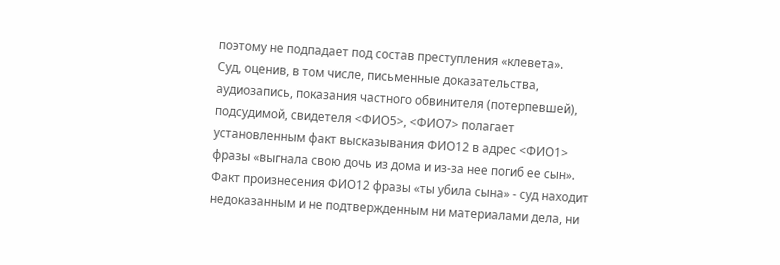поэтому не подпадает под состав преступления «клевета».
Суд, оценив, в том числе, письменные доказательства, аудиозапись, показания частного обвинителя (потерпевшей), подсудимой, свидетеля <ФИО5>, <ФИО7> полагает установленным факт высказывания ФИО12 в адрес <ФИО1> фразы «выгнала свою дочь из дома и из-за нее погиб ее сын».
Факт произнесения ФИО12 фразы «ты убила сына» - суд находит недоказанным и не подтвержденным ни материалами дела, ни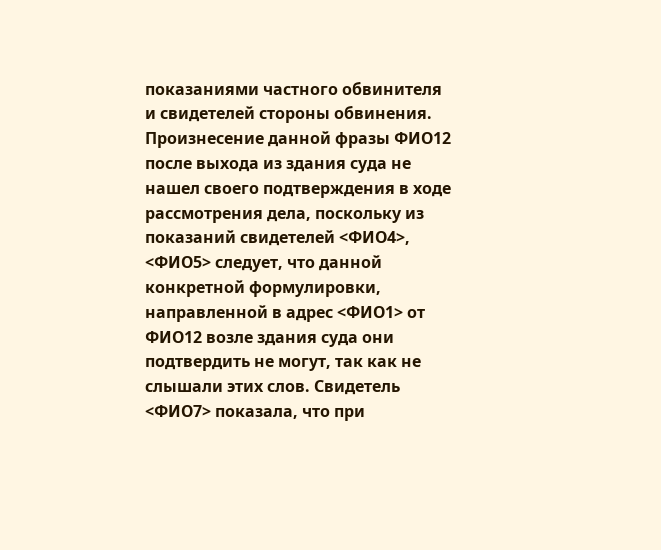показаниями частного обвинителя и свидетелей стороны обвинения. Произнесение данной фразы ФИО12 после выхода из здания суда не нашел своего подтверждения в ходе рассмотрения дела, поскольку из показаний свидетелей <ФИО4>, <ФИО5> следует, что данной конкретной формулировки, направленной в адрес <ФИО1> от ФИО12 возле здания суда они подтвердить не могут, так как не слышали этих слов. Свидетель <ФИО7> показала, что при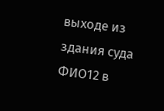выходе из здания суда ФИО12 в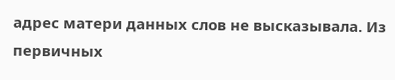адрес матери данных слов не высказывала. Из первичных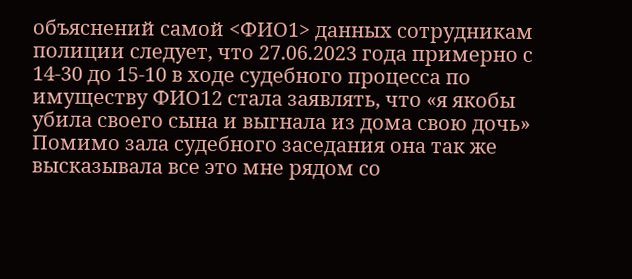объяснений самой <ФИО1> данных сотрудникам полиции следует, что 27.06.2023 года примерно с 14-30 до 15-10 в ходе судебного процесса по имуществу ФИО12 стала заявлять, что «я якобы убила своего сына и выгнала из дома свою дочь» Помимо зала судебного заседания она так же высказывала все это мне рядом со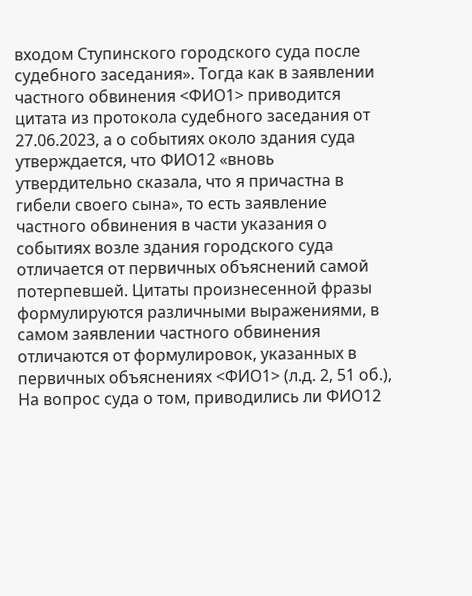входом Ступинского городского суда после судебного заседания». Тогда как в заявлении частного обвинения <ФИО1> приводится цитата из протокола судебного заседания от 27.06.2023, а о событиях около здания суда утверждается, что ФИО12 «вновь утвердительно сказала, что я причастна в гибели своего сына», то есть заявление частного обвинения в части указания о событиях возле здания городского суда отличается от первичных объяснений самой потерпевшей. Цитаты произнесенной фразы формулируются различными выражениями, в самом заявлении частного обвинения отличаются от формулировок, указанных в первичных объяснениях <ФИО1> (л.д. 2, 51 об.), На вопрос суда о том, приводились ли ФИО12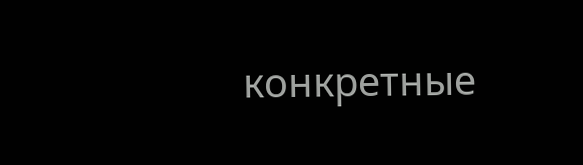конкретные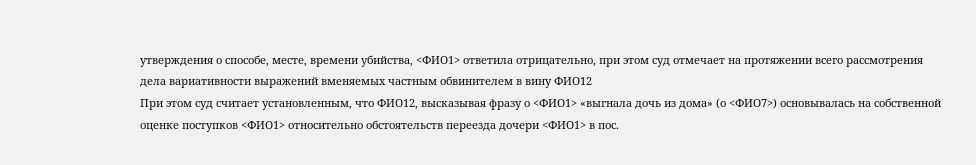утверждения о способе, месте, времени убийства, <ФИО1> ответила отрицательно, при этом суд отмечает на протяжении всего рассмотрения дела вариативности выражений вменяемых частным обвинителем в вину ФИО12
При этом суд считает установленным, что ФИО12, высказывая фразу о <ФИО1> «выгнала дочь из дома» (о <ФИО7>) основывалась на собственной оценке поступков <ФИО1> относительно обстоятельств переезда дочери <ФИО1> в пос.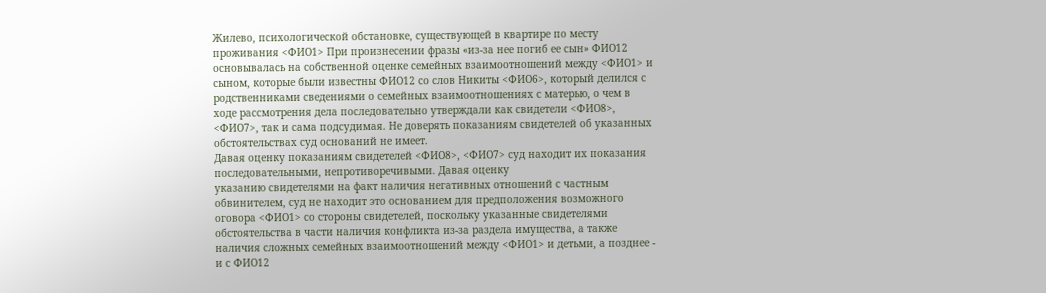Жилево, психологической обстановке, существующей в квартире по месту проживания <ФИО1> При произнесении фразы «из-за нее погиб ее сын» ФИО12 основывалась на собственной оценке семейных взаимоотношений между <ФИО1> и сыном, которые были известны ФИО12 со слов Никиты <ФИО6>, который делился с родственниками сведениями о семейных взаимоотношениях с матерью, о чем в ходе рассмотрения дела последовательно утверждали как свидетели <ФИО8>, <ФИО7>, так и сама подсудимая. Не доверять показаниям свидетелей об указанных обстоятельствах суд оснований не имеет.
Давая оценку показаниям свидетелей <ФИО8>, <ФИО7> суд находит их показания последовательными, непротиворечивыми. Давая оценку
указанию свидетелями на факт наличия негативных отношений с частным обвинителем, суд не находит это основанием для предположения возможного оговора <ФИО1> со стороны свидетелей, поскольку указанные свидетелями обстоятельства в части наличия конфликта из-за раздела имущества, а также наличия сложных семейных взаимоотношений между <ФИО1> и детьми, а позднее - и с ФИО12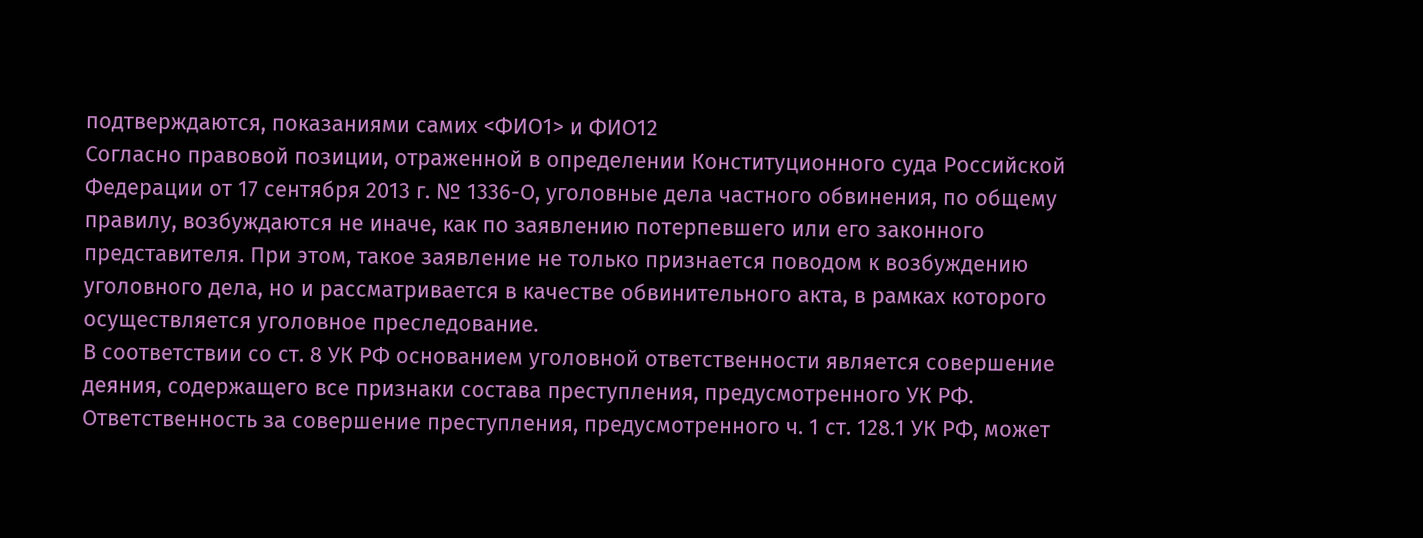подтверждаются, показаниями самих <ФИО1> и ФИО12
Согласно правовой позиции, отраженной в определении Конституционного суда Российской Федерации от 17 сентября 2013 г. № 1336-О, уголовные дела частного обвинения, по общему правилу, возбуждаются не иначе, как по заявлению потерпевшего или его законного представителя. При этом, такое заявление не только признается поводом к возбуждению уголовного дела, но и рассматривается в качестве обвинительного акта, в рамках которого осуществляется уголовное преследование.
В соответствии со ст. 8 УК РФ основанием уголовной ответственности является совершение деяния, содержащего все признаки состава преступления, предусмотренного УК РФ. Ответственность за совершение преступления, предусмотренного ч. 1 ст. 128.1 УК РФ, может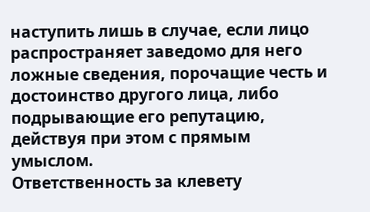наступить лишь в случае, если лицо распространяет заведомо для него ложные сведения, порочащие честь и достоинство другого лица, либо подрывающие его репутацию, действуя при этом с прямым умыслом.
Ответственность за клевету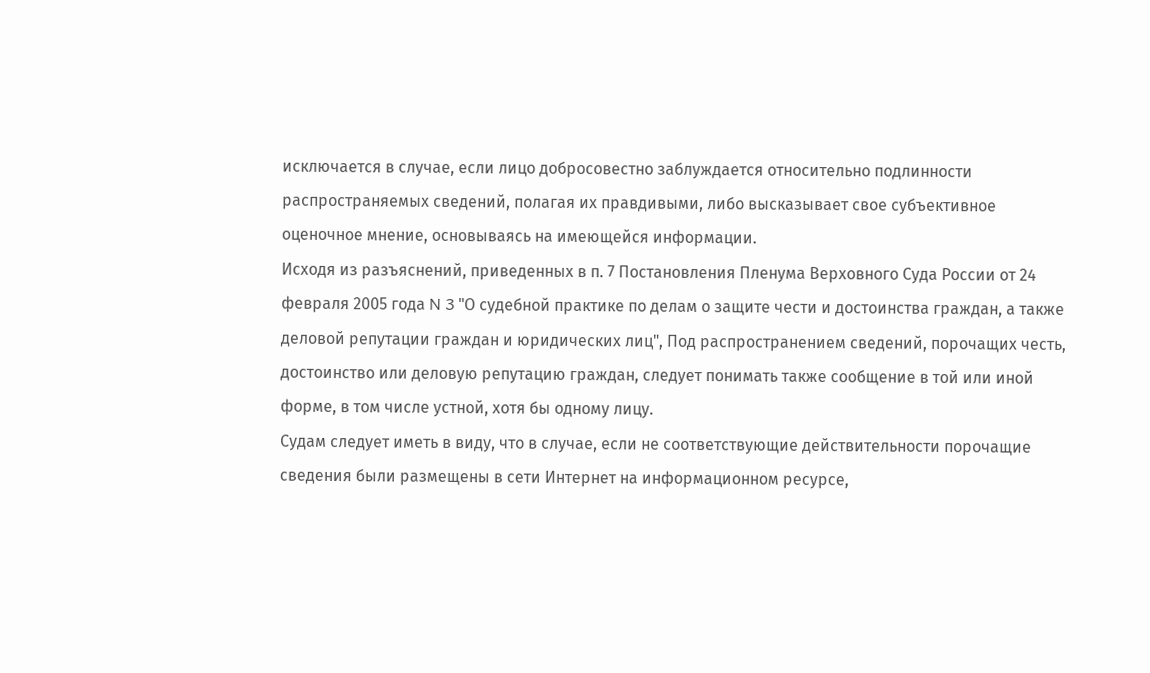исключается в случае, если лицо добросовестно заблуждается относительно подлинности распространяемых сведений, полагая их правдивыми, либо высказывает свое субъективное оценочное мнение, основываясь на имеющейся информации.
Исходя из разъяснений, приведенных в п. 7 Постановления Пленума Верховного Суда России от 24 февраля 2005 года N 3 "О судебной практике по делам о защите чести и достоинства граждан, а также деловой репутации граждан и юридических лиц", Под распространением сведений, порочащих честь, достоинство или деловую репутацию граждан, следует понимать также сообщение в той или иной форме, в том числе устной, хотя бы одному лицу.
Судам следует иметь в виду, что в случае, если не соответствующие действительности порочащие сведения были размещены в сети Интернет на информационном ресурсе,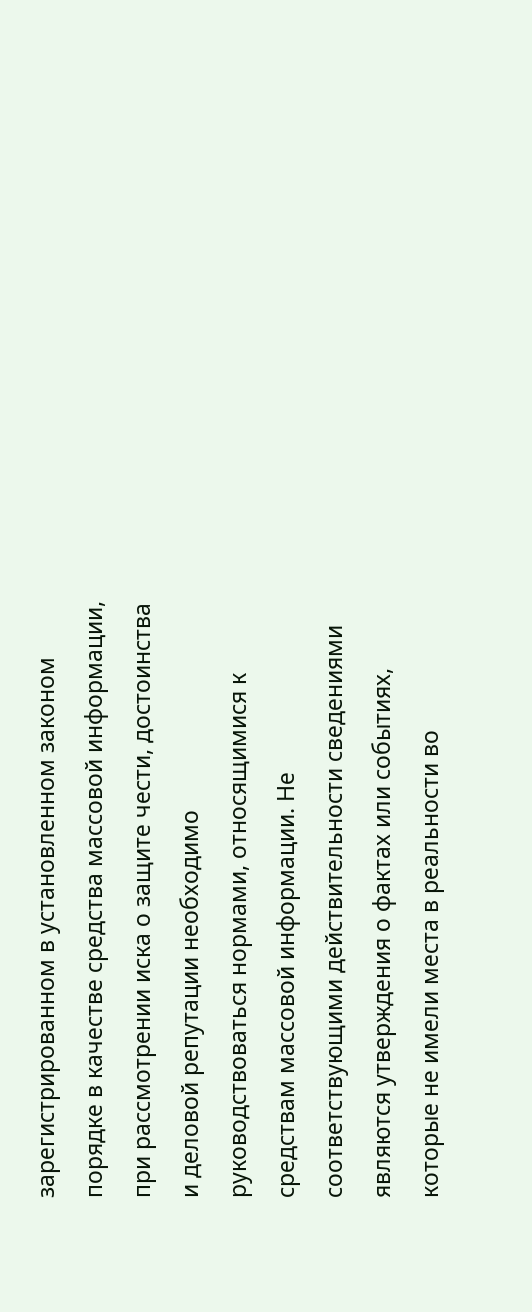зарегистрированном в установленном законом порядке в качестве средства массовой информации, при рассмотрении иска о защите чести, достоинства и деловой репутации необходимо руководствоваться нормами, относящимися к средствам массовой информации. Не соответствующими действительности сведениями являются утверждения о фактах или событиях, которые не имели места в реальности во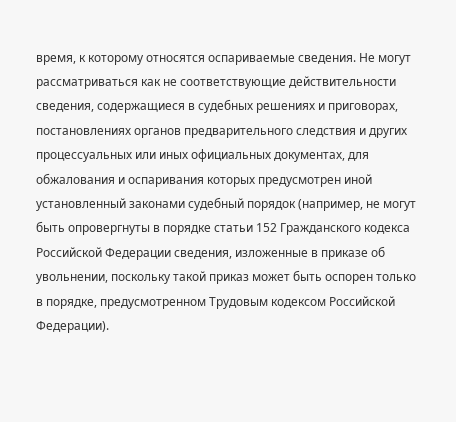время, к которому относятся оспариваемые сведения. Не могут рассматриваться как не соответствующие действительности сведения, содержащиеся в судебных решениях и приговорах, постановлениях органов предварительного следствия и других процессуальных или иных официальных документах, для обжалования и оспаривания которых предусмотрен иной установленный законами судебный порядок (например, не могут быть опровергнуты в порядке статьи 152 Гражданского кодекса Российской Федерации сведения, изложенные в приказе об увольнении, поскольку такой приказ может быть оспорен только в порядке, предусмотренном Трудовым кодексом Российской Федерации).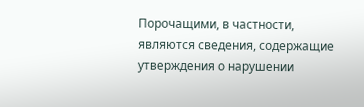Порочащими, в частности, являются сведения, содержащие утверждения о нарушении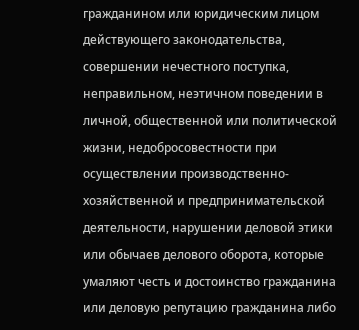гражданином или юридическим лицом действующего законодательства, совершении нечестного поступка, неправильном, неэтичном поведении в личной, общественной или политической жизни, недобросовестности при осуществлении производственно-хозяйственной и предпринимательской деятельности, нарушении деловой этики или обычаев делового оборота, которые умаляют честь и достоинство гражданина или деловую репутацию гражданина либо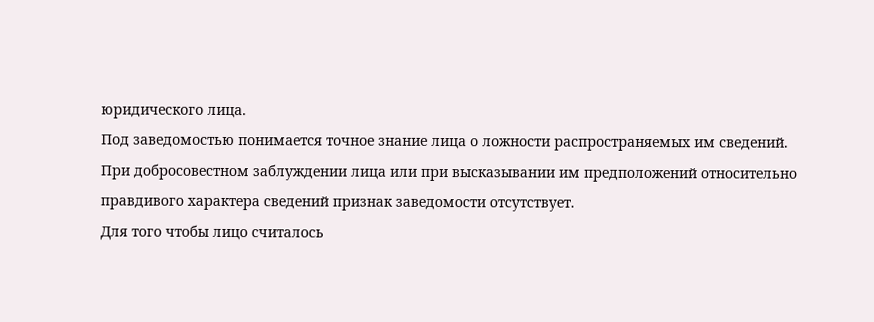юридического лица.
Под заведомостью понимается точное знание лица о ложности распространяемых им сведений.
При добросовестном заблуждении лица или при высказывании им предположений относительно правдивого характера сведений признак заведомости отсутствует.
Для того чтобы лицо считалось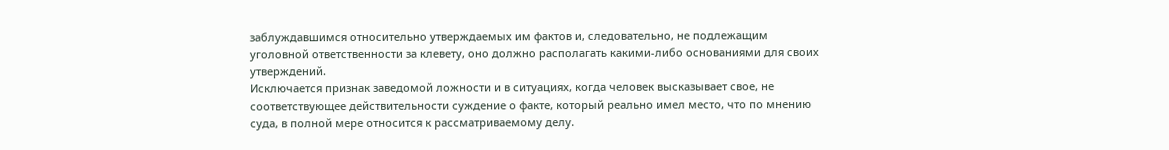заблуждавшимся относительно утверждаемых им фактов и, следовательно, не подлежащим уголовной ответственности за клевету, оно должно располагать какими-либо основаниями для своих утверждений.
Исключается признак заведомой ложности и в ситуациях, когда человек высказывает свое, не соответствующее действительности суждение о факте, который реально имел место, что по мнению суда, в полной мере относится к рассматриваемому делу.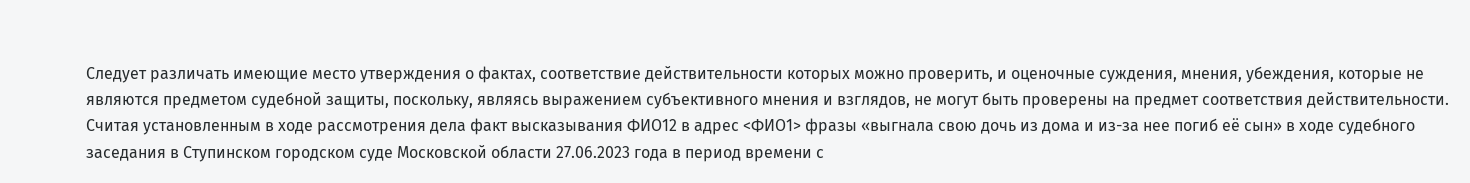Следует различать имеющие место утверждения о фактах, соответствие действительности которых можно проверить, и оценочные суждения, мнения, убеждения, которые не являются предметом судебной защиты, поскольку, являясь выражением субъективного мнения и взглядов, не могут быть проверены на предмет соответствия действительности.
Считая установленным в ходе рассмотрения дела факт высказывания ФИО12 в адрес <ФИО1> фразы «выгнала свою дочь из дома и из-за нее погиб её сын» в ходе судебного заседания в Ступинском городском суде Московской области 27.06.2023 года в период времени с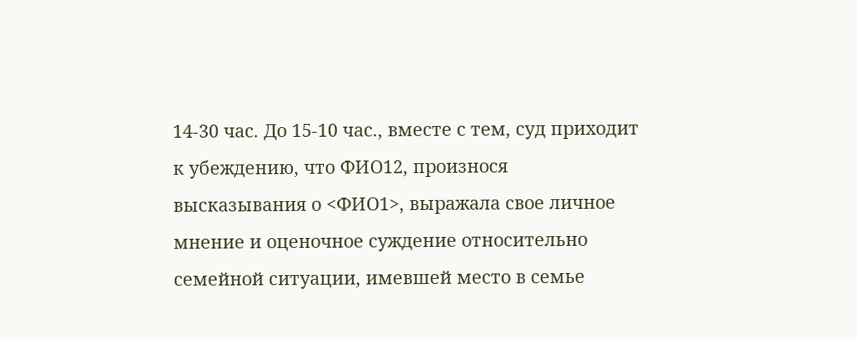14-30 час. До 15-10 час., вместе с тем, суд приходит к убеждению, что ФИО12, произнося высказывания о <ФИО1>, выражала свое личное мнение и оценочное суждение относительно семейной ситуации, имевшей место в семье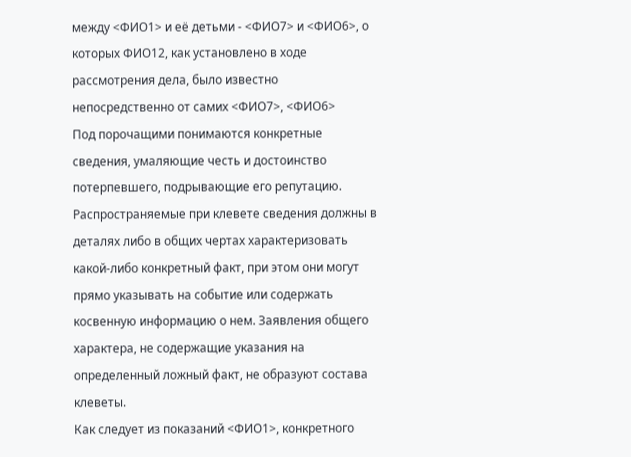между <ФИО1> и её детьми - <ФИО7> и <ФИО6>, о которых ФИО12, как установлено в ходе рассмотрения дела, было известно непосредственно от самих <ФИО7>, <ФИО6>
Под порочащими понимаются конкретные сведения, умаляющие честь и достоинство потерпевшего, подрывающие его репутацию. Распространяемые при клевете сведения должны в деталях либо в общих чертах характеризовать какой-либо конкретный факт, при этом они могут прямо указывать на событие или содержать косвенную информацию о нем. Заявления общего характера, не содержащие указания на определенный ложный факт, не образуют состава клеветы.
Как следует из показаний <ФИО1>, конкретного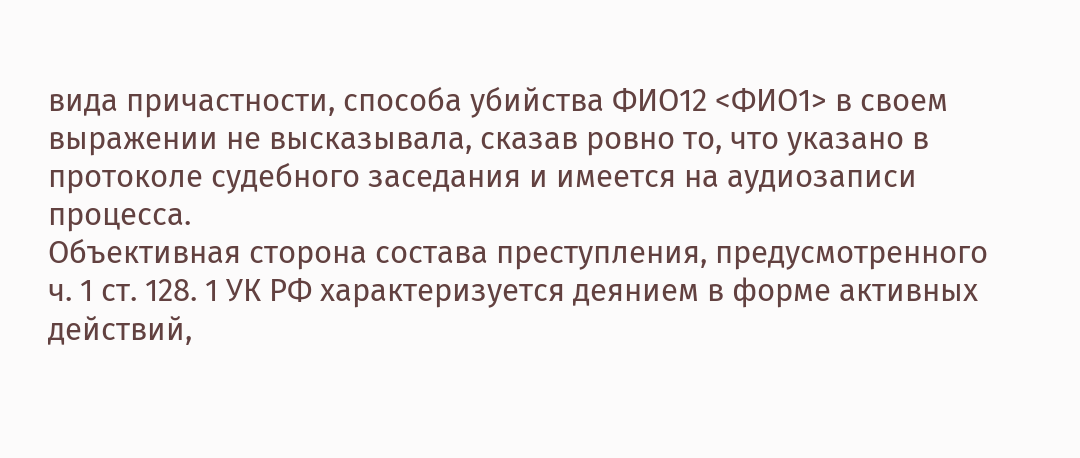вида причастности, способа убийства ФИО12 <ФИО1> в своем выражении не высказывала, сказав ровно то, что указано в протоколе судебного заседания и имеется на аудиозаписи процесса.
Объективная сторона состава преступления, предусмотренного ч. 1 ст. 128. 1 УК РФ характеризуется деянием в форме активных действий,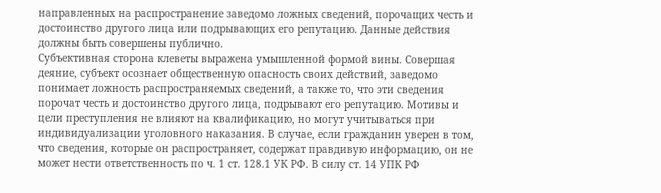направленных на распространение заведомо ложных сведений, порочащих честь и достоинство другого лица или подрывающих его репутацию. Данные действия должны быть совершены публично.
Субъективная сторона клеветы выражена умышленной формой вины. Совершая деяние, субъект осознает общественную опасность своих действий, заведомо понимает ложность распространяемых сведений, а также то, что эти сведения порочат честь и достоинство другого лица, подрывают его репутацию. Мотивы и цели преступления не влияют на квалификацию, но могут учитываться при индивидуализации уголовного наказания. В случае, если гражданин уверен в том, что сведения, которые он распространяет, содержат правдивую информацию, он не может нести ответственность по ч. 1 ст. 128.1 УК РФ. В силу ст. 14 УПК РФ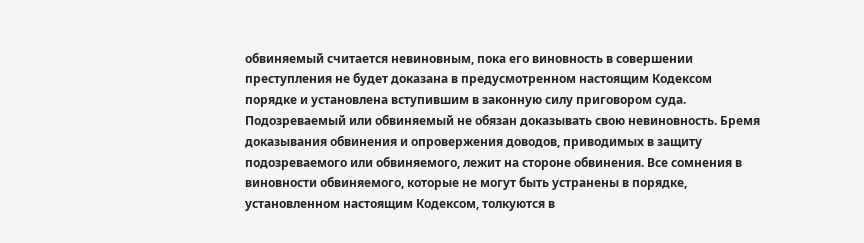обвиняемый считается невиновным, пока его виновность в совершении преступления не будет доказана в предусмотренном настоящим Кодексом порядке и установлена вступившим в законную силу приговором суда. Подозреваемый или обвиняемый не обязан доказывать свою невиновность. Бремя доказывания обвинения и опровержения доводов, приводимых в защиту подозреваемого или обвиняемого, лежит на стороне обвинения. Все сомнения в виновности обвиняемого, которые не могут быть устранены в порядке, установленном настоящим Кодексом, толкуются в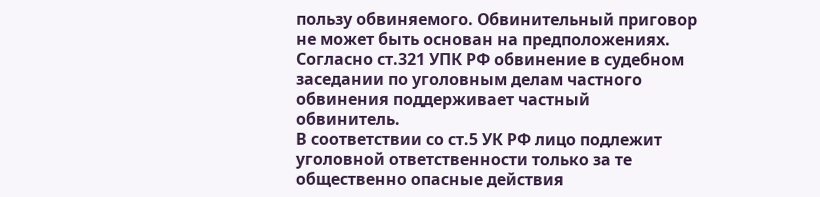пользу обвиняемого. Обвинительный приговор не может быть основан на предположениях.
Согласно ст.321 УПК РФ обвинение в судебном заседании по уголовным делам частного обвинения поддерживает частный обвинитель.
В соответствии со ст.5 УК РФ лицо подлежит уголовной ответственности только за те общественно опасные действия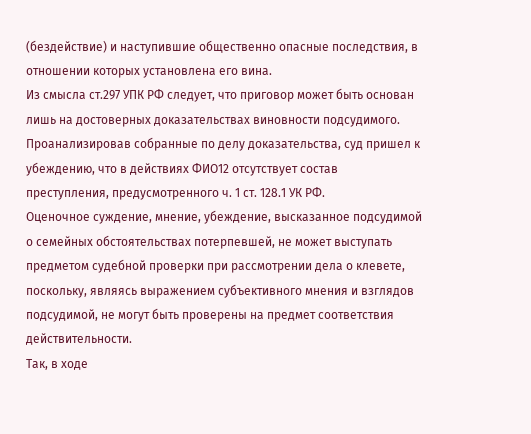(бездействие) и наступившие общественно опасные последствия, в отношении которых установлена его вина.
Из смысла ст.297 УПК РФ следует, что приговор может быть основан лишь на достоверных доказательствах виновности подсудимого. Проанализировав собранные по делу доказательства, суд пришел к убеждению, что в действиях ФИО12 отсутствует состав преступления, предусмотренного ч. 1 ст. 128.1 УК РФ.
Оценочное суждение, мнение, убеждение, высказанное подсудимой о семейных обстоятельствах потерпевшей, не может выступать предметом судебной проверки при рассмотрении дела о клевете, поскольку, являясь выражением субъективного мнения и взглядов подсудимой, не могут быть проверены на предмет соответствия действительности.
Так, в ходе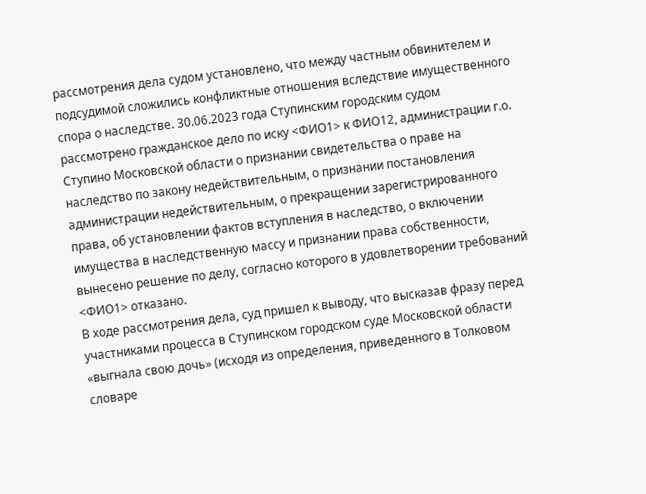рассмотрения дела судом установлено, что между частным обвинителем и подсудимой сложились конфликтные отношения вследствие имущественного спора о наследстве. 30.06.2023 года Ступинским городским судом рассмотрено гражданское дело по иску <ФИО1> к ФИО12, администрации г.о. Ступино Московской области о признании свидетельства о праве на наследство по закону недействительным, о признании постановления администрации недействительным, о прекращении зарегистрированного права, об установлении фактов вступления в наследство, о включении имущества в наследственную массу и признании права собственности, вынесено решение по делу, согласно которого в удовлетворении требований <ФИО1> отказано.
В ходе рассмотрения дела, суд пришел к выводу, что высказав фразу перед участниками процесса в Ступинском городском суде Московской области «выгнала свою дочь» (исходя из определения, приведенного в Толковом словаре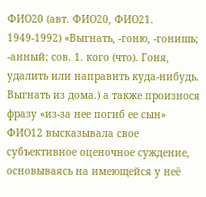ФИО20 (авт. ФИО20, ФИО21. 1949-1992) «Выгнать, -гоню, -гонишь; -анный; сов. 1. кого (что). Гоня, удалить или направить куда-нибудь. Выгнать из дома.) а также произнося фразу «из-за нее погиб ее сын» ФИО12 высказывала свое субъективное оценочное суждение, основываясь на имеющейся у неё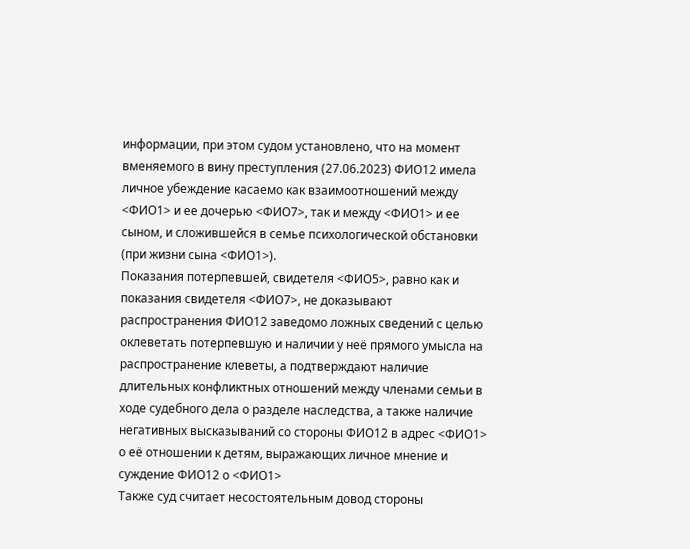информации, при этом судом установлено, что на момент вменяемого в вину преступления (27.06.2023) ФИО12 имела личное убеждение касаемо как взаимоотношений между <ФИО1> и ее дочерью <ФИО7>, так и между <ФИО1> и ее сыном, и сложившейся в семье психологической обстановки (при жизни сына <ФИО1>).
Показания потерпевшей, свидетеля <ФИО5>, равно как и показания свидетеля <ФИО7>, не доказывают распространения ФИО12 заведомо ложных сведений с целью оклеветать потерпевшую и наличии у неё прямого умысла на распространение клеветы, а подтверждают наличие длительных конфликтных отношений между членами семьи в ходе судебного дела о разделе наследства, а также наличие негативных высказываний со стороны ФИО12 в адрес <ФИО1> о её отношении к детям, выражающих личное мнение и суждение ФИО12 о <ФИО1>
Также суд считает несостоятельным довод стороны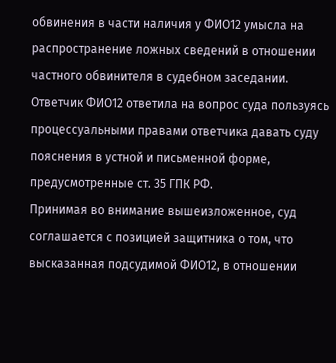обвинения в части наличия у ФИО12 умысла на распространение ложных сведений в отношении частного обвинителя в судебном заседании. Ответчик ФИО12 ответила на вопрос суда пользуясь процессуальными правами ответчика давать суду пояснения в устной и письменной форме, предусмотренные ст. 35 ГПК РФ.
Принимая во внимание вышеизложенное, суд соглашается с позицией защитника о том, что высказанная подсудимой ФИО12, в отношении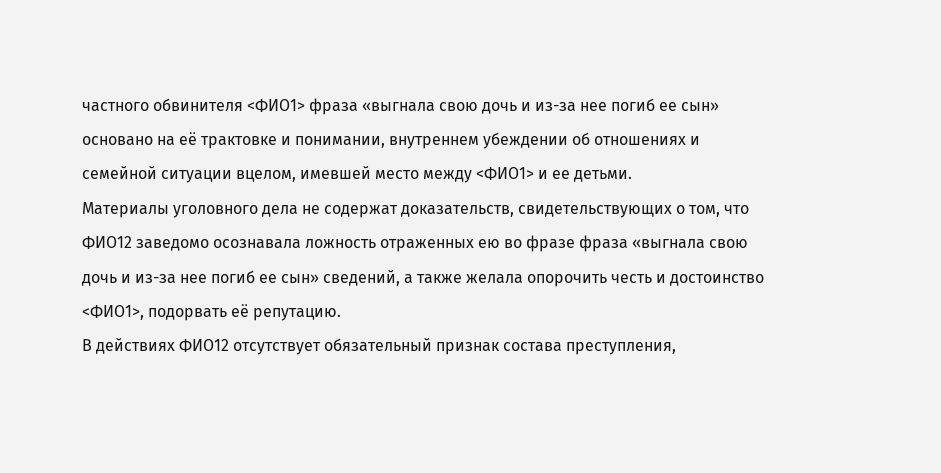частного обвинителя <ФИО1> фраза «выгнала свою дочь и из-за нее погиб ее сын» основано на её трактовке и понимании, внутреннем убеждении об отношениях и семейной ситуации вцелом, имевшей место между <ФИО1> и ее детьми.
Материалы уголовного дела не содержат доказательств, свидетельствующих о том, что ФИО12 заведомо осознавала ложность отраженных ею во фразе фраза «выгнала свою дочь и из-за нее погиб ее сын» сведений, а также желала опорочить честь и достоинство <ФИО1>, подорвать её репутацию.
В действиях ФИО12 отсутствует обязательный признак состава преступления,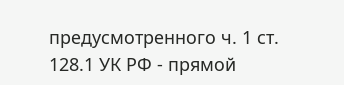предусмотренного ч. 1 ст. 128.1 УК РФ - прямой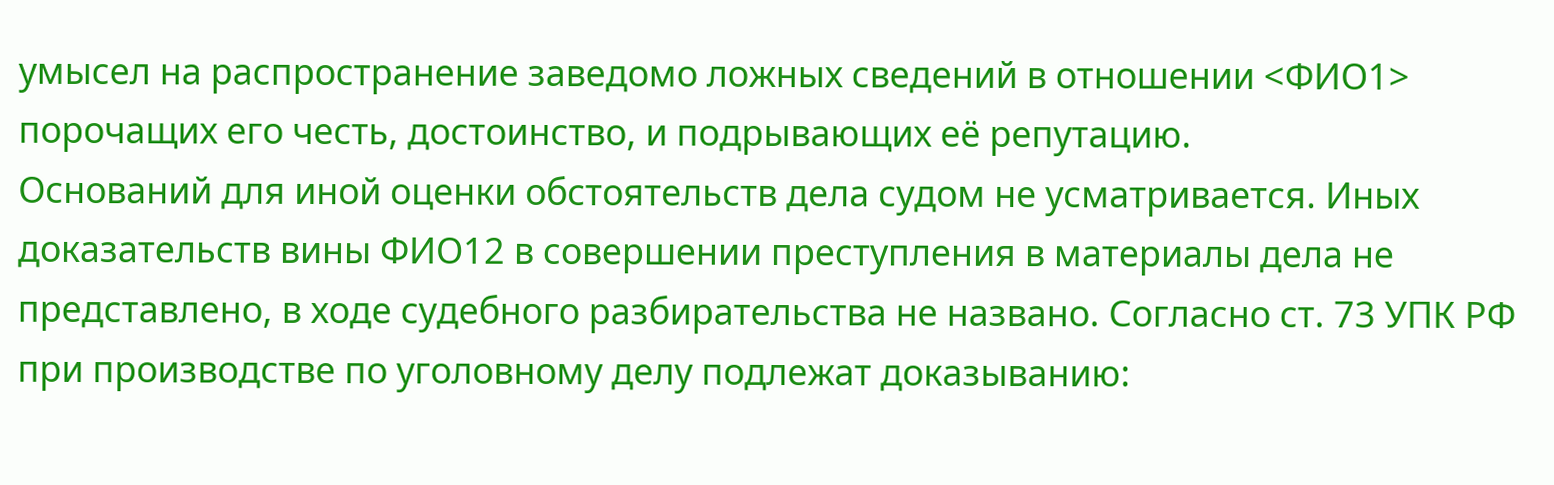умысел на распространение заведомо ложных сведений в отношении <ФИО1> порочащих его честь, достоинство, и подрывающих её репутацию.
Оснований для иной оценки обстоятельств дела судом не усматривается. Иных доказательств вины ФИО12 в совершении преступления в материалы дела не представлено, в ходе судебного разбирательства не названо. Согласно ст. 73 УПК РФ при производстве по уголовному делу подлежат доказыванию: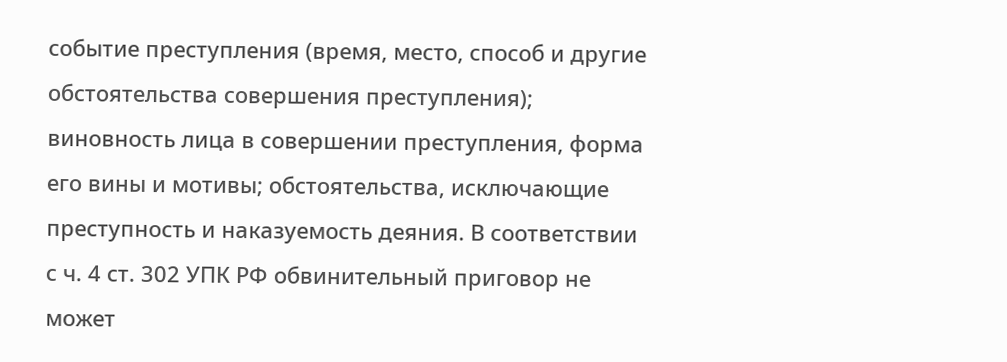событие преступления (время, место, способ и другие обстоятельства совершения преступления); виновность лица в совершении преступления, форма его вины и мотивы; обстоятельства, исключающие преступность и наказуемость деяния. В соответствии с ч. 4 ст. 302 УПК РФ обвинительный приговор не может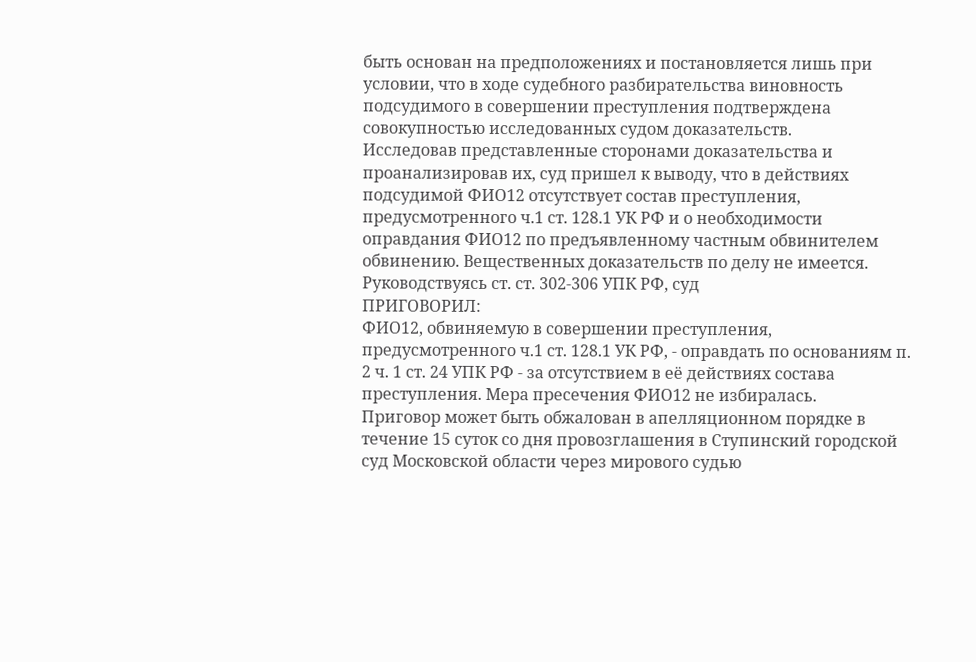быть основан на предположениях и постановляется лишь при условии, что в ходе судебного разбирательства виновность подсудимого в совершении преступления подтверждена совокупностью исследованных судом доказательств.
Исследовав представленные сторонами доказательства и проанализировав их, суд пришел к выводу, что в действиях подсудимой ФИО12 отсутствует состав преступления, предусмотренного ч.1 ст. 128.1 УК РФ и о необходимости оправдания ФИО12 по предъявленному частным обвинителем обвинению. Вещественных доказательств по делу не имеется.
Руководствуясь ст. ст. 302-306 УПК РФ, суд
ПРИГОВОРИЛ:
ФИО12, обвиняемую в совершении преступления, предусмотренного ч.1 ст. 128.1 УК РФ, - оправдать по основаниям п. 2 ч. 1 ст. 24 УПК РФ - за отсутствием в её действиях состава преступления. Мера пресечения ФИО12 не избиралась.
Приговор может быть обжалован в апелляционном порядке в течение 15 суток со дня провозглашения в Ступинский городской суд Московской области через мирового судью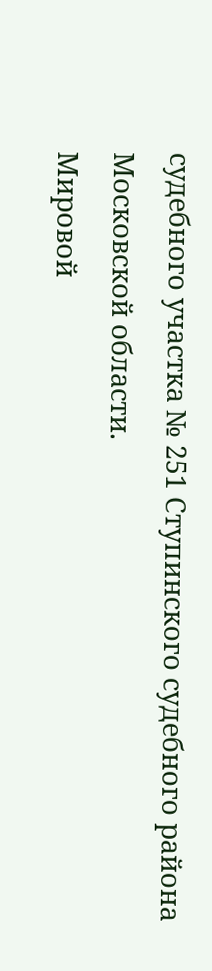судебного участка № 251 Ступинского судебного района Московской области.
Мировой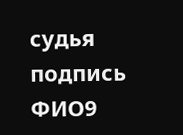судья подпись ФИО9